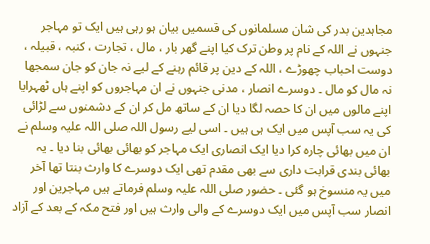مجاہدین بدر کی شان مسلمانوں کی قسمیں بیان ہو رہی ہیں ایک تو مہاجر جنہوں نے اللہ کے نام پر وطن ترک کیا اپنے گھر بار ، مال ، تجارت ، کنبہ ، قبیلہ ، دوست احباب چھوڑے ، اللہ کے دین پر قائم رہنے کے لیے نہ جان کو جان سمجھا نہ مال کو مال ۔ دوسرے انصار ، مدنی جنہوں نے ان مہاجروں کو اپنے ہاں ٹھہرایا اپنے مالوں میں ان کا حصہ لگا دیا ان کے ساتھ مل کر ان کے دشمنوں سے لڑائی کی یہ سب آپس میں ایک ہی ہیں ۔ اسی لیے رسول اللہ صلی اللہ علیہ وسلم نے ان میں بھائی چارہ کرا دیا ایک انصاری ایک مہاجر کو بھائی بھائی بنا دیا ۔ یہ بھائی بندی قرابت داری سے بھی مقدم تھی ایک دوسرے کا وارث بنتا تھا آخر میں یہ منسوخ ہو گئی ۔ حضور صلی اللہ علیہ وسلم فرماتے ہیں مہاجرین اور انصار سب آپس میں ایک دوسرے کے والی وارث ہیں اور فتح مکہ کے بعد کے آزاد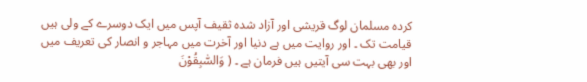کردہ مسلمان لوگ قریشی اور آزاد شدہ ثقیف آپس میں ایک دوسرے کے ولی ہیں قیامت تک ۔ اور روایت میں ہے دنیا اور آخرت میں مہاجر و انصار کی تعریف میں اور بھی بہت سی آیتیں ہیں فرمان ہے ۔ ( وَالسّٰبِقُوْنَ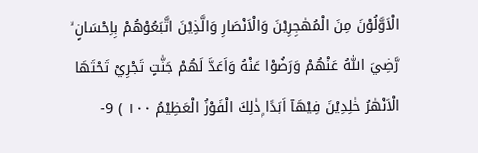الْاَوَّلُوْنَ مِنَ الْمُهٰجِرِيْنَ وَالْاَنْصَارِ وَالَّذِيْنَ اتَّبَعُوْھُمْ بِاِحْسَانٍ ۙ رَّضِيَ اللّٰهُ عَنْھُمْ وَرَضُوْا عَنْهُ وَاَعَدَّ لَھُمْ جَنّٰتٍ تَجْرِيْ تَحْتَهَا الْاَنْهٰرُ خٰلِدِيْنَ فِيْهَآ اَبَدًا ۭذٰلِكَ الْفَوْزُ الْعَظِيْمُ ١٠٠ ) 9-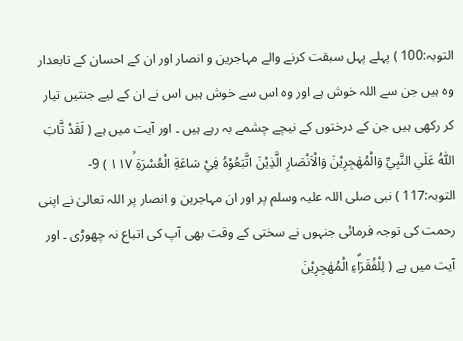التوبہ:100 ) پہلے پہل سبقت کرنے والے مہاجرین و انصار اور ان کے احسان کے تابعدار وہ ہیں جن سے اللہ خوش ہے اور وہ اس سے خوش ہیں اس نے ان کے لیے جنتیں تیار کر رکھی ہیں جن کے درختوں کے نیچے چشمے بہ رہے ہیں ۔ اور آیت میں ہے ( لَقَدْ تَّابَ اللّٰهُ عَلَي النَّبِيِّ وَالْمُهٰجِرِيْنَ وَالْاَنْصَارِ الَّذِيْنَ اتَّبَعُوْهُ فِيْ سَاعَةِ الْعُسْرَةِ ١١٧ۙ ) 9- التوبہ:117 ) نبی صلی اللہ علیہ وسلم پر اور ان مہاجرین و انصار پر اللہ تعالیٰ نے اپنی رحمت کی توجہ فرمائی جنہوں نے سختی کے وقت بھی آپ کی اتباع نہ چھوڑی ۔ اور آیت میں ہے ( لِلْفُقَرَاۗءِ الْمُهٰجِرِيْنَ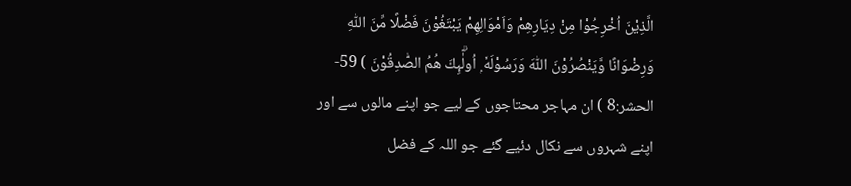الَّذِيْنَ اُخْرِجُوْا مِنْ دِيَارِهِمْ وَاَمْوَالِهِمْ يَبْتَغُوْنَ فَضْلًا مِّنَ اللّٰهِ وَرِضْوَانًا وَّيَنْصُرُوْنَ اللّٰهَ وَرَسُوْلَهٗ ۭ اُولٰۗىِٕكَ هُمُ الصّٰدِقُوْنَ ) 59- الحشر:8 ) ان مہاجر محتاجوں کے لیے جو اپنے مالوں سے اور اپنے شہروں سے نکال دئیے گئے جو اللہ کے فضل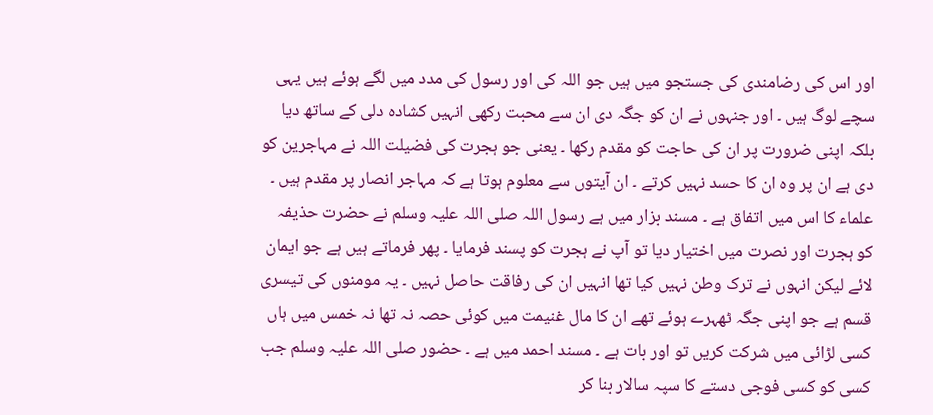اور اس کی رضامندی کی جستجو میں ہیں جو اللہ کی اور رسول کی مدد میں لگے ہوئے ہیں یہی سچے لوگ ہیں ۔ اور جنہوں نے ان کو جگہ دی ان سے محبت رکھی انہیں کشادہ دلی کے ساتھ دیا بلکہ اپنی ضرورت پر ان کی حاجت کو مقدم رکھا ۔ یعنی جو ہجرت کی فضیلت اللہ نے مہاجرین کو دی ہے ان پر وہ ان کا حسد نہیں کرتے ۔ ان آیتوں سے معلوم ہوتا ہے کہ مہاجر انصار پر مقدم ہیں ۔ علماء کا اس میں اتفاق ہے ۔ مسند بزار میں ہے رسول اللہ صلی اللہ علیہ وسلم نے حضرت حذیفہ کو ہجرت اور نصرت میں اختیار دیا تو آپ نے ہجرت کو پسند فرمایا ۔ پھر فرماتے ہیں ہے جو ایمان لائے لیکن انہوں نے ترک وطن نہیں کیا تھا انہیں ان کی رفاقت حاصل نہیں ۔ یہ مومنوں کی تیسری قسم ہے جو اپنی جگہ ٹھہرے ہوئے تھے ان کا مال غنیمت میں کوئی حصہ نہ تھا نہ خمس میں ہاں کسی لڑائی میں شرکت کریں تو اور بات ہے ۔ مسند احمد میں ہے ۔ حضور صلی اللہ علیہ وسلم جب کسی کو کسی فوجی دستے کا سپہ سالار بنا کر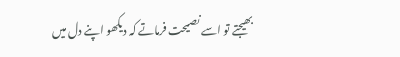بھیجتے تو اسے نصیحت فرماتے کہ دیکھو اپنے دل میں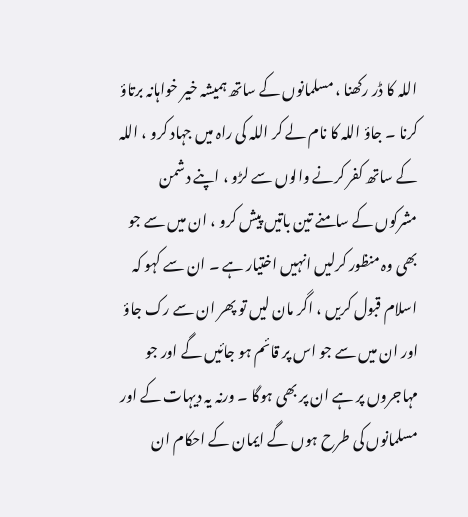اللہ کا ڈر رکھنا ، مسلمانوں کے ساتھ ہمیشہ خیر خواہانہ برتاؤ کرنا ۔ جاؤ اللہ کا نام لے کر اللہ کی راہ میں جہاد کرو ، اللہ کے ساتھ کفر کرنے والوں سے لڑو ، اپنے دشمن مشرکوں کے سامنے تین باتیں پیش کرو ، ان میں سے جو بھی وہ منظور کرلیں انہیں اختیار ہے ۔ ان سے کہو کہ اسلام قبول کریں ، اگر مان لیں تو پھر ان سے رک جاؤ اور ان میں سے جو اس پر قائم ہو جائیں گے اور جو مہاجروں پر ہے ان پر بھی ہوگا ۔ ورنہ یہ دیہات کے اور مسلمانوں کی طرح ہوں گے ایمان کے احکام ان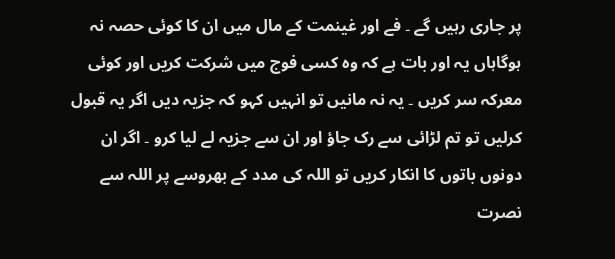پر جاری رہیں گے ۔ فے اور غینمت کے مال میں ان کا کوئی حصہ نہ ہوگاہاں یہ اور بات ہے کہ وہ کسی فوج میں شرکت کریں اور کوئی معرکہ سر کریں ۔ یہ نہ مانیں تو انہیں کہو کہ جزیہ دیں اگر یہ قبول کرلیں تو تم لڑائی سے رک جاؤ اور ان سے جزیہ لے لیا کرو ۔ اگر ان دونوں باتوں کا انکار کریں تو اللہ کی مدد کے بھروسے پر اللہ سے نصرت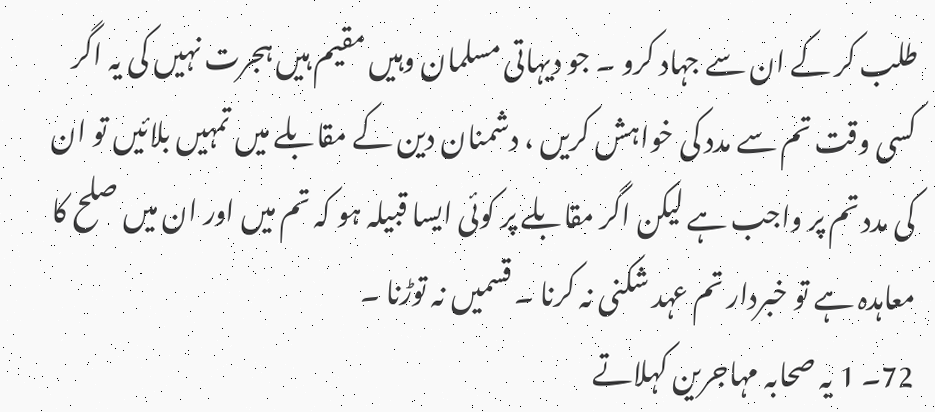طلب کر کے ان سے جہاد کرو ۔ جو دیہاتی مسلمان وہیں مقیم ہیں ہجرت نہیں کی یہ اگر کسی وقت تم سے مدد کی خواہش کریں ، دشمنان دین کے مقابلے میں تمہیں بلائیں تو ان کی مدد تم پر واجب ہے لیکن اگر مقابلے پر کوئی ایسا قبیلہ ہو کہ تم میں اور ان میں صلح کا معاہدہ ہے تو خبردار تم عہد شکنی نہ کرنا ۔ قسمیں نہ توڑنا ۔
72۔ 1 یہ صحابہ مہاجرین کہلاتے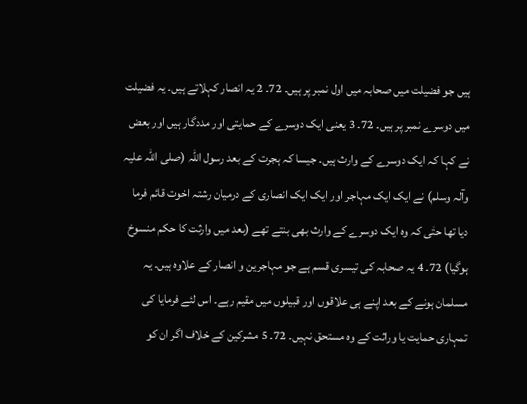ہیں جو فضیلت میں صحابہ میں اول نمبر پر ہیں۔ 72۔ 2 یہ انصار کہلاتے ہیں۔ یہ فضیلت میں دوسرے نمبر پر ہیں۔ 72۔ 3 یعنی ایک دوسرے کے حمایتی اور مددگار ہیں اور بعض نے کہا کہ ایک دوسرے کے وارث ہیں۔ جیسا کہ ہجرت کے بعد رسول اللہ (صلی اللہ علیہ وآلہ وسلم) نے ایک ایک مہاجر اور ایک ایک انصاری کے درمیان رشتہ اخوت قائم فرما دیا تھا حتٰی کہ وہ ایک دوسرے کے وارث بھی بنتے تھے (بعد میں وارثت کا حکم منسوخ ہوگیا) 72۔ 4 یہ صحابہ کی تیسری قسم ہے جو مہاجرین و انصار کے علاوہ ہیں۔ یہ مسلمان ہونے کے بعد اپنے ہی علاقوں اور قبیلوں میں مقیم رہے۔ اس لئے فرمایا کی تمہاری حمایت یا وراثت کے وہ مستحق نہیں۔ 72۔ 5 مشرکین کے خلاف اگر ان کو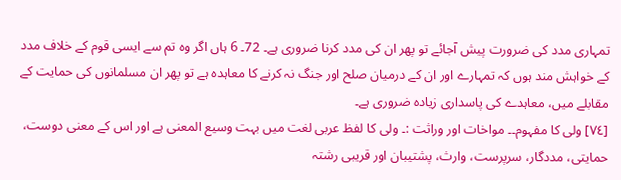تمہاری مدد کی ضرورت پیش آجائے تو پھر ان کی مدد کرنا ضروری ہے۔ 72۔ 6 ہاں اگر وہ تم سے ایسی قوم کے خلاف مدد کے خواہش مند ہوں کہ تمہارے اور ان کے درمیان صلح اور جنگ نہ کرنے کا معاہدہ ہے تو پھر ان مسلمانوں کی حمایت کے مقابلے میں، معاہدے کی پاسداری زیادہ ضروری ہے۔
[٧٤] ولی کا مفہوم۔۔ مواخات اور وراثت :۔ ولی کا لفظ عربی لغت میں بہت وسیع المعنی ہے اور اس کے معنی دوست، حمایتی، مددگار، سرپرست، وارث، پشتیبان اور قریبی رشتہ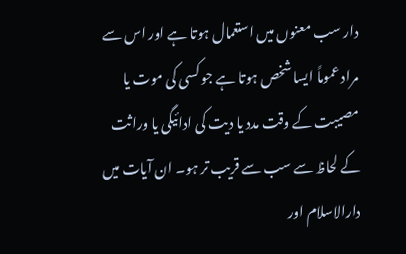دار سب معنوں میں استعمال ہوتا ہے اور اس سے مراد عموماً ایسا شخص ہوتا ہے جو کسی کی موت یا مصیبت کے وقت مدد یا دیت کی ادائیگی یا وراثت کے لحاظ سے سب سے قریب تر ہو۔ ان آیات میں دارالاسلام اور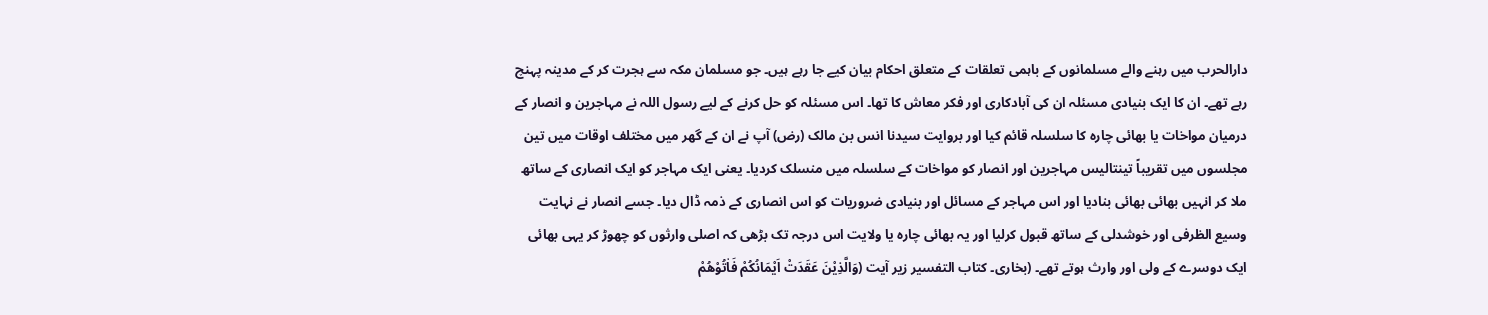دارالحرب میں رہنے والے مسلمانوں کے باہمی تعلقات کے متعلق احکام بیان کیے جا رہے ہیں۔ جو مسلمان مکہ سے ہجرت کر کے مدینہ پہنچ رہے تھے۔ ان کا ایک بنیادی مسئلہ ان کی آبادکاری اور فکر معاش کا تھا۔ اس مسئلہ کو حل کرنے کے لیے رسول اللہ نے مہاجرین و انصار کے درمیان مواخات یا بھائی چارہ کا سلسلہ قائم کیا اور بروایت سیدنا انس بن مالک (رض) آپ نے ان کے گھر میں مختلف اوقات میں تین مجلسوں میں تقریباً تینتالیس مہاجرین اور انصار کو مواخات کے سلسلہ میں منسلک کردیا۔ یعنی ایک مہاجر کو ایک انصاری کے ساتھ ملا کر انہیں بھائی بھائی بنادیا اور اس مہاجر کے مسائل اور بنیادی ضروریات کو اس انصاری کے ذمہ ڈال دیا۔ جسے انصار نے نہایت وسیع الظرفی اور خوشدلی کے ساتھ قبول کرلیا اور یہ بھائی چارہ یا ولایت اس درجہ تک بڑھی کہ اصلی وارثوں کو چھوڑ کر یہی بھائی ایک دوسرے کے ولی اور وارث ہوتے تھے۔ (بخاری۔ کتاب التفسیر زیر آیت (وَالَّذِيْنَ عَقَدَتْ اَيْمَانُكُمْ فَاٰتُوْھُمْ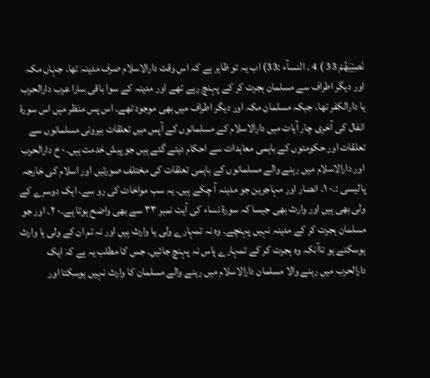نَصِيْبَھُمْ 33 ) 4 ۔ النسآء :33) اب یہ تو ظاہر ہے کہ اس وقت دارالاسلام صرف مدینہ تھا۔ جہاں مکہ اور دیگر اطراف سے مسلمان ہجرت کر کے پہنچ رہے تھے اور مدینہ کے سوا باقی سارا عرب دارالحرب یا دارالکفر تھا۔ جبکہ مسلمان مکہ اور دیگر اطراف میں بھی موجود تھے۔ اس پس منظر میں اس سورة انفال کی آخری چار آیات میں دارالاسلام کے مسلمانوں کے آپس میں تعلقات بیرونی مسلمانوں سے تعلقات اور حکومتوں کے باہمی معاہدات سے احکام دیئے گئے ہیں جو پیش خدمت ہیں۔- خ دارالحرب اور دارالاسلام میں رہنے والے مسلمانوں کے باہمی تعلقات کی مختلف صورتیں اور اسلام کی خارجہ پالیسی :۔- ١۔ انصار اور مہاجرین جو مدینہ آ چکے ہیں۔ یہ سب مواخات کی رو سے، ایک دوسرے کے ولی بھی ہیں اور وارث بھی جیسا کہ سورة نساء کی آیت نمبر ٣٣ سے بھی واضح ہوتا ہے۔- ٢۔ اور جو مسلمان ہجرت کر کے مدینہ نہیں پہنچے۔ وہ نہ تمہارے ولی یا وارث ہیں اور نہ تم ان کے ولی یا وارث ہوسکتے ہو تاآنکہ وہ ہجرت کر کے تمہارے پاس نہ پہنچ جائیں۔ جس کا مطلب یہ ہے کہ ایک دارالحرب میں رہنے والا مسلمان دارالاسلام میں رہنے والے مسلمان کا وارث نہیں ہوسکتا اور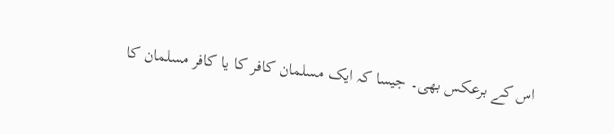اس کے برعکس بھی۔ جیسا کہ ایک مسلمان کافر کا یا کافر مسلمان کا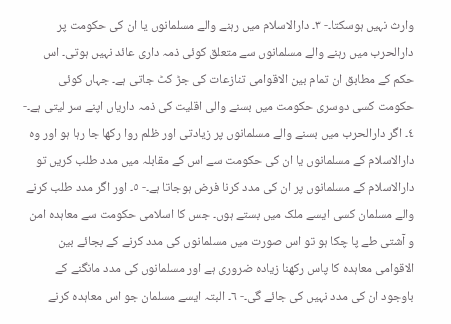وارث نہیں ہوسکتا۔- ٣۔ دارالاسلام میں رہنے والے مسلمانوں یا ان کی حکومت پر دارالحرب میں رہنے والے مسلمانوں سے متعلق کوئی ذمہ داری عائد نہیں ہوتی۔ اس حکم کے مطابق ان تمام بین الاقوامی تنازعات کی جڑ کٹ جاتی ہے۔ جہاں کوئی حکومت کسی دوسری حکومت میں بسنے والی اقلیت کی ذمہ داریاں اپنے سر لیتی ہے۔- ٤۔ اگر دارالحرب میں بسنے والے مسلمانوں پر زیادتی اور ظلم روا رکھا جا رہا ہو اور وہ دارالاسلام کے مسلمانوں یا ان کی حکومت سے اس کے مقابلہ میں مدد طلب کریں تو دارالاسلام کے مسلمانوں پر ان کی مدد کرنا فرض ہوجاتا ہے۔- ٥۔ اور اگر مدد طلب کرنے والے مسلمان کسی ایسے ملک میں بستے ہوں۔ جس کا اسلامی حکومت سے معاہدہ امن و آشتی طے پا چکا ہو تو اس صورت میں مسلمانوں کی مدد کرنے کے بجائے بین الاقوامی معاہدہ کا پاس رکھنا زیادہ ضروری ہے اور مسلمانوں کی مدد مانگنے کے باوجود ان کی مدد نہیں کی جائے گی۔- ٦۔ البتہ ایسے مسلمان جو اس معاہدہ کرنے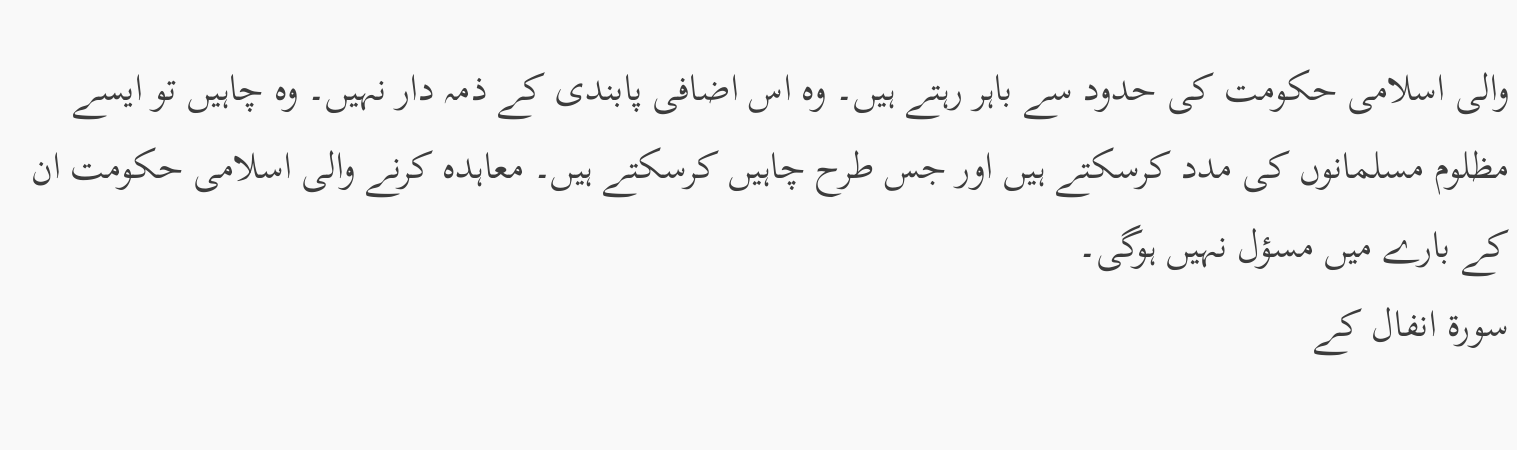والی اسلامی حکومت کی حدود سے باہر رہتے ہیں۔ وہ اس اضافی پابندی کے ذمہ دار نہیں۔ وہ چاہیں تو ایسے مظلوم مسلمانوں کی مدد کرسکتے ہیں اور جس طرح چاہیں کرسکتے ہیں۔ معاہدہ کرنے والی اسلامی حکومت ان کے بارے میں مسؤل نہیں ہوگی۔
سورة انفال کے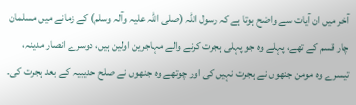آخر میں ان آیات سے واضح ہوتا ہے کہ رسول اللہ (صلی اللہ علیہ وآلہ وسلم) کے زمانے میں مسلمان چار قسم کے تھے، پہلے وہ جو پہلی ہجرت کرنے والے مہاجرین اولین ہیں، دوسرے انصار مدینہ، تیسرے وہ مومن جنھوں نے ہجرت نہیں کی اور چوتھے وہ جنھوں نے صلح حدیبیہ کے بعد ہجرت کی۔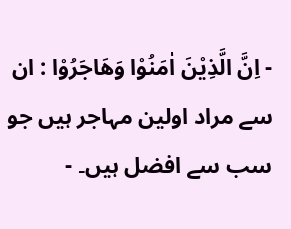- اِنَّ الَّذِيْنَ اٰمَنُوْا وَهَاجَرُوْا : ان سے مراد اولین مہاجر ہیں جو سب سے افضل ہیں۔ -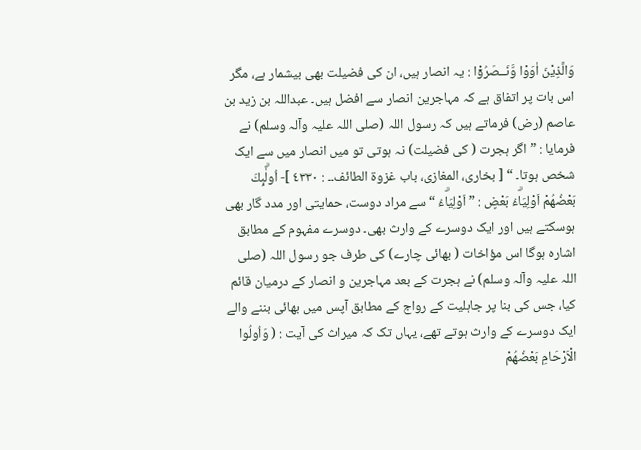وَالَّذِيْنَ اٰوَوْا وَّنَــصَرُوْٓا : یہ انصار ہیں، ان کی فضیلت بھی بیشمار ہے، مگر اس بات پر اتفاق ہے کہ مہاجرین انصار سے افضل ہیں۔ عبداللہ بن زید بن عاصم (رض) فرماتے ہیں کہ رسول اللہ (صلی اللہ علیہ وآلہ وسلم) نے فرمایا : ” اگر ہجرت ( کی فضیلت) نہ ہوتی تو میں انصار میں سے ایک شخص ہوتا۔ “ [ بخاری، المغازی، باب غزوۃ الطائف۔۔ : ٤٣٣٠ ]- اُولٰۗىِٕكَ بَعْضُهُمْ اَوْلِيَاۗءُ بَعْضٍ : ” اَوْلِيَاۗءُ “ سے مراد دوست، حمایتی اور مدد گار بھی ہوسکتے ہیں اور ایک دوسرے کے وارث بھی۔ دوسرے مفہوم کے مطابق اشارہ ہوگا اس مؤاخات ( بھائی چارے) کی طرف جو رسول اللہ (صلی اللہ علیہ وآلہ وسلم) نے ہجرت کے بعد مہاجرین و انصار کے درمیان قائم کیا، جس کی بنا پر جاہلیت کے رواج کے مطابق آپس میں بھائی بننے والے ایک دوسرے کے وارث ہوتے تھے، یہاں تک کہ میراث کی آیت : ( وَاُولُوا الْاَرْحَامِ بَعْضُهُمْ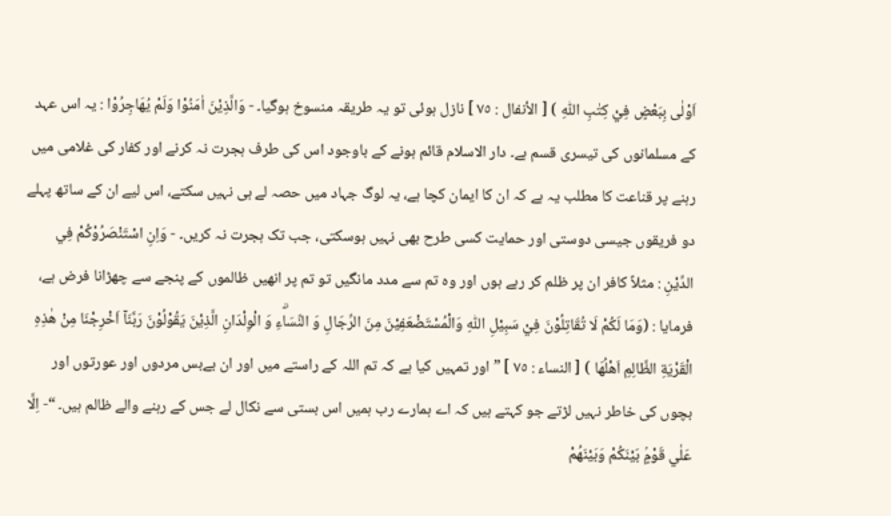اَوْلٰى بِبَعْضٍ فِيْ كِتٰبِ اللّٰهِ ) [ الأنفال : ٧٥ ] نازل ہوئی تو یہ طریقہ منسوخ ہوگیا۔ - وَالَّذِيْنَ اٰمَنُوْا وَلَمْ يُهَاجِرُوْا : یہ اس عہد کے مسلمانوں کی تیسری قسم ہے۔ دار الاسلام قائم ہونے کے باوجود اس کی طرف ہجرت نہ کرنے اور کفار کی غلامی میں رہنے پر قناعت کا مطلب یہ ہے کہ ان کا ایمان کچا ہے، یہ لوگ جہاد میں حصہ لے ہی نہیں سکتے، اس لیے ان کے ساتھ پہلے دو فریقوں جیسی دوستی اور حمایت کسی طرح بھی نہیں ہوسکتی، جب تک ہجرت نہ کریں۔ - وَاِنِ اسْتَنْصَرُوْكُمْ فِي الدِّيْنِ : مثلاً کافر ان پر ظلم کر رہے ہوں اور وہ تم سے مدد مانگیں تو تم پر انھیں ظالموں کے پنجے سے چھڑانا فرض ہے، فرمایا : (وَمَا لَكُمْ لَا تُقَاتِلُوْنَ فِيْ سَبِيْلِ اللّٰهِ وَالْمُسْتَضْعَفِيْنَ مِنَ الرِّجَالِ وَ النِّسَاۗءِ وَ الْوِلْدَانِ الَّذِيْنَ يَقُوْلُوْنَ رَبَّنَآ اَخْرِجْنَا مِنْ ھٰذِهِ الْقَرْيَةِ الظَّالِمِ اَهْلُھَا ) [ النساء : ٧٥ ] ” اور تمہیں کیا ہے کہ تم اللہ کے راستے میں اور ان بےبس مردوں اور عورتوں اور بچوں کی خاطر نہیں لڑتے جو کہتے ہیں کہ اے ہمارے رب ہمیں اس بستی سے نکال لے جس کے رہنے والے ظالم ہیں۔ “- اِلَّا عَلٰي قَوْمٍۢ بَيْنَكُمْ وَبَيْنَهُمْ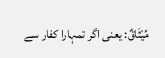مِّيْثَاقٌ: یعنی اگر تمہارا کفار سے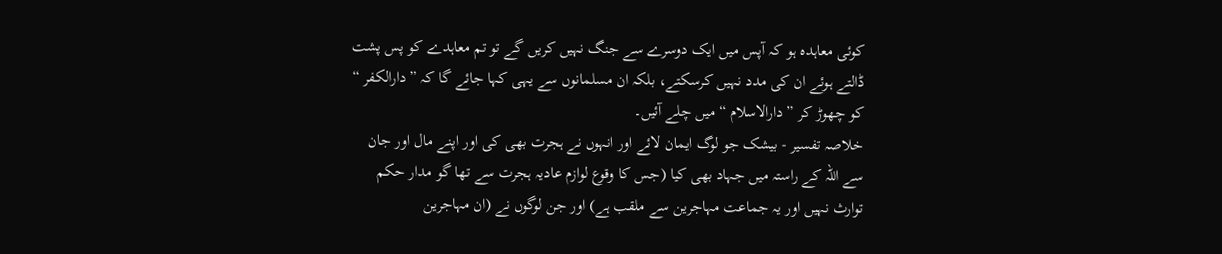کوئی معاہدہ ہو کہ آپس میں ایک دوسرے سے جنگ نہیں کریں گے تو تم معاہدے کو پس پشت ڈالتے ہوئے ان کی مدد نہیں کرسکتے، بلکہ ان مسلمانوں سے یہی کہا جائے گا کہ ” دارالکفر “ کو چھوڑ کر ” دارالاسلام “ میں چلے آئیں۔
خلاصہ تفسیر - بیشک جو لوگ ایمان لائے اور انہوں نے ہجرت بھی کی اور اپنے مال اور جان سے اللہ کے راستہ میں جہاد بھی کیا (جس کا وقوع لوازم عادیہ ہجرت سے تھا گو مدار حکم توارث نہیں اور یہ جماعت مہاجرین سے ملقب ہے) اور جن لوگوں نے (ان مہاجرین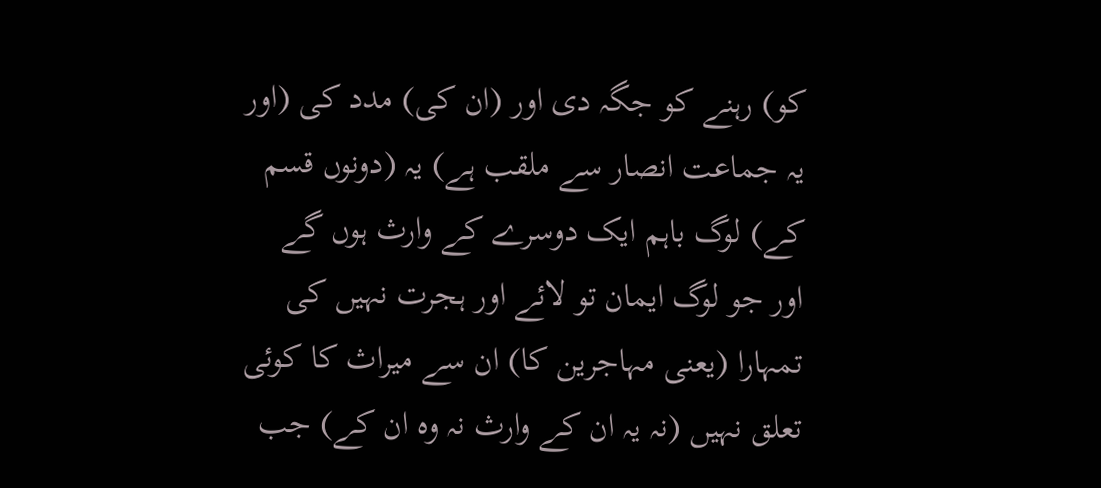کو) رہنے کو جگہ دی اور (ان کی) مدد کی (اور یہ جماعت انصار سے ملقب ہے) یہ (دونوں قسم کے) لوگ باہم ایک دوسرے کے وارث ہوں گے اور جو لوگ ایمان تو لائے اور ہجرت نہیں کی تمہارا (یعنی مہاجرین کا) ان سے میراث کا کوئی تعلق نہیں (نہ یہ ان کے وارث نہ وہ ان کے) جب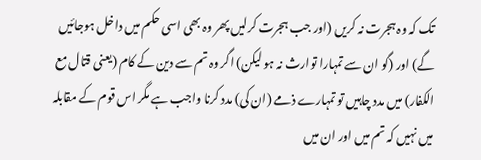تک کہ وہ ہجرت نہ کریں (اور جب ہجرت کرلیں پھر وہ بھی اسی حکم میں داخل ہوجائیں گے) اور (گو ان سے تمہارا توارث نہ ہو لیکن) اگر وہ تم سے دین کے کام (یعنی قتال مع الکفار) میں مدد چاہیں تو تمہارے ذمے (ان کی) مدد کرنا واجب ہے مگر اس قوم کے مقابلہ میں نہیں کہ تم میں اور ان میں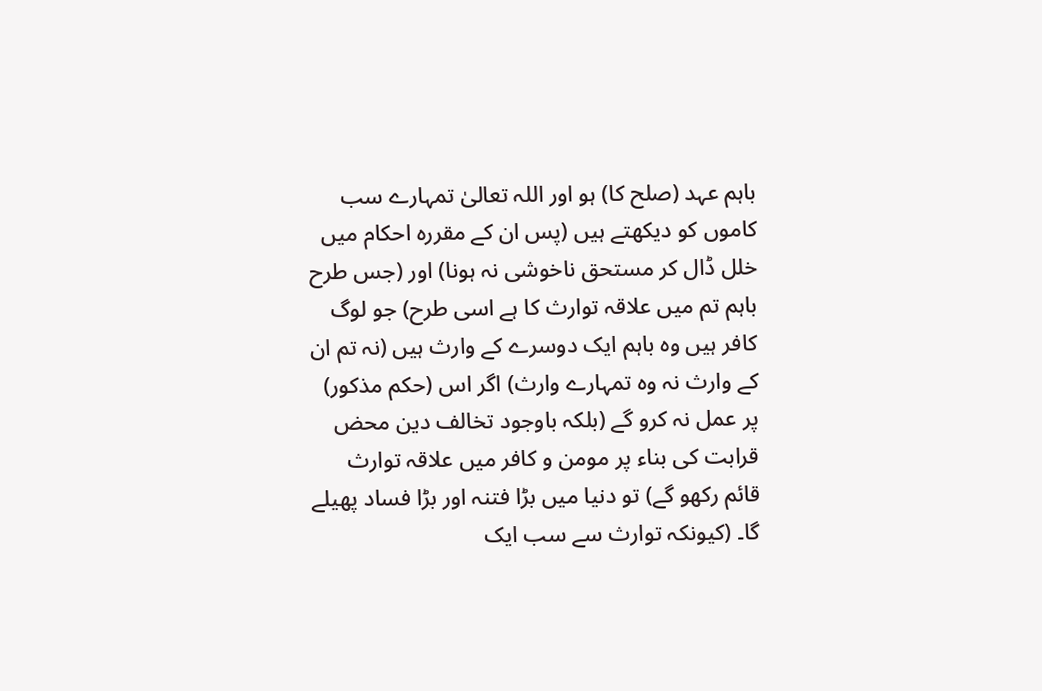باہم عہد (صلح کا) ہو اور اللہ تعالیٰ تمہارے سب کاموں کو دیکھتے ہیں (پس ان کے مقررہ احکام میں خلل ڈال کر مستحق ناخوشی نہ ہونا) اور (جس طرح باہم تم میں علاقہ توارث کا ہے اسی طرح) جو لوگ کافر ہیں وہ باہم ایک دوسرے کے وارث ہیں (نہ تم ان کے وارث نہ وہ تمہارے وارث) اگر اس (حکم مذکور) پر عمل نہ کرو گے (بلکہ باوجود تخالف دین محض قرابت کی بناء پر مومن و کافر میں علاقہ توارث قائم رکھو گے) تو دنیا میں بڑا فتنہ اور بڑا فساد پھیلے گا۔ (کیونکہ توارث سے سب ایک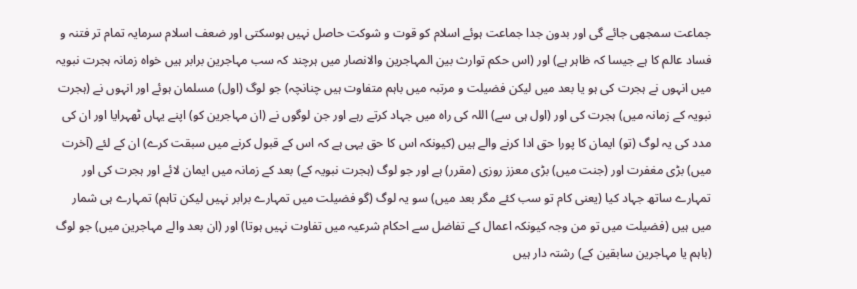جماعت سمجھی جائے گی اور بدون جدا جماعت ہوئے اسلام کو قوت و شوکت حاصل نہیں ہوسکتی اور ضعف اسلام سرمایہ تمام تر فتنہ و فساد عالم کا ہے جیسا کہ ظاہر ہے) اور (اس حکم توارث بین المہاجرین والانصار میں ہرچند کہ سب مہاجرین برابر ہیں خواہ زمانہ ہجرت نبویہ میں انہوں نے ہجرت کی ہو یا بعد میں لیکن فضیلت و مرتبہ میں باہم متفاوت ہیں چنانچہ) جو لوگ (اول) مسلمان ہوئے اور انہوں نے (ہجرت نبویہ کے زمانہ میں) ہجرت کی اور (اول ہی سے) اللہ کی راہ میں جہاد کرتے رہے اور جن لوگوں نے (ان مہاجرین کو) اپنے یہاں ٹھہرایا اور ان کی مدد کی یہ لوگ (تو) ایمان کا پورا حق ادا کرنے والے ہیں (کیونکہ اس کا حق یہی ہے کہ اس کے قبول کرنے میں سبقت کرے) ان کے لئے (آخرت میں) بڑی مغفرت اور (جنت میں) بڑی معزز روزی (مقرر) ہے اور جو لوگ (ہجرت نبویہ کے) بعد کے زمانہ میں ایمان لائے اور ہجرت کی اور تمہارے ساتھ جہاد کیا (یعنی کام تو سب کئے مگر بعد میں) سو یہ لوگ (گو فضیلت میں تمہارے برابر نہیں لیکن تاہم) تمہارے ہی شمار میں ہیں (فضیلت میں تو من وجہ کیونکہ اعمال کے تفاضل سے احکام شرعیہ میں تفاوت نہیں ہوتا) اور (ان بعد والے مہاجرین میں) جو لوگ (باہم یا مہاجرین سابقین کے) رشتہ دار ہیں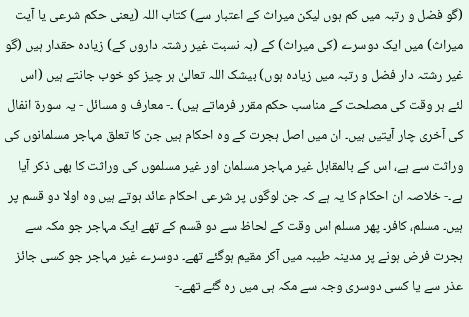(گو فضل و رتبہ میں کم ہوں لیکن میراث کے اعتبار سے) کتاب اللہ (یعنی حکم شرعی یا آیت میراث) میں ایک دوسرے (کی میراث) کے (بہ نسبت غیر رشتہ داروں کے) زیادہ حقدار ہیں (گو غیر رشتہ دار فضل و رتبہ میں زیادہ ہوں) بیشک اللہ تعالیٰ ہر چیز کو خوب جانتے ہیں (اس لئے ہر وقت کی مصلحت کے مناسب حکم مقرر فرماتے ہیں) ۔- معارف و مسائل - یہ سورة انفال کی آخری چار آیتیں ہیں۔ ان میں اصل ہجرت کے وہ احکام ہیں جن کا تعلق مہاجر مسلمانوں کی وراثت سے ہے، اس کے بالمقابل غیر مہاجر مسلمان اور غیر مسلموں کی وراثت کا بھی ذکر آیا ہے۔- خلاصہ ان احکام کا یہ ہے کہ جن لوگوں پر شرعی احکام عائد ہوتے ہیں وہ اولا دو قسم پر ہیں۔ مسلم، کافر۔ پھر مسلم اس وقت کے لحاظ سے دو قسم کے تھے ایک مہاجر جو مکہ سے ہجرت فرض ہونے پر مدینہ طیبہ میں آکر مقیم ہوگئے تھے۔ دوسرے غیر مہاجر جو کسی جائز عذر سے یا کسی دوسری وجہ سے مکہ ہی میں رہ گئے تھے۔-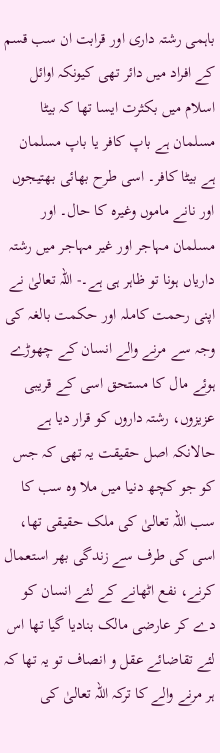باہمی رشتہ داری اور قرابت ان سب قسم کے افراد میں دائر تھی کیونکہ اوائل اسلام میں بکثرت ایسا تھا کہ بیٹا مسلمان ہے باپ کافر یا باپ مسلمان ہے بیٹا کافر۔ اسی طرح بھائی بھتیجوں اور نانے ماموں وغیرہ کا حال۔ اور مسلمان مہاجر اور غیر مہاجر میں رشتہ داریاں ہونا تو ظاہر ہی ہے۔- اللہ تعالیٰ نے اپنی رحمت کاملہ اور حکمت بالغہ کی وجہ سے مرنے والے انسان کے چھوڑے ہوئے مال کا مستحق اسی کے قریبی عزیزوں، رشتہ داروں کو قرار دیا ہے حالانکہ اصل حقیقت یہ تھی کہ جس کو جو کچھ دنیا میں ملا وہ سب کا سب اللہ تعالیٰ کی ملک حقیقی تھا، اسی کی طرف سے زندگی بھر استعمال کرنے، نفع اٹھانے کے لئے انسان کو دے کر عارضی مالک بنادیا گیا تھا اس لئے تقاضائے عقل و انصاف تو یہ تھا کہ ہر مرنے والے کا ترکہ اللہ تعالیٰ کی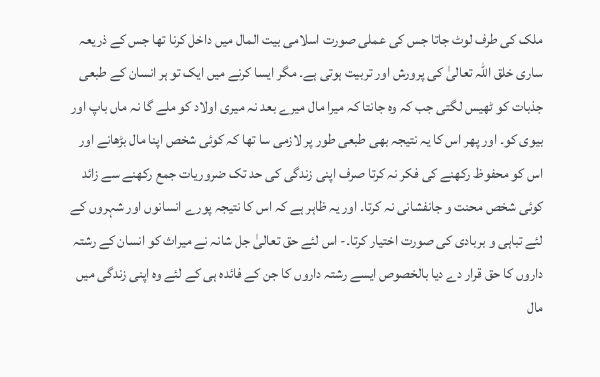ملک کی طرف لوٹ جاتا جس کی عملی صورت اسلامی بیت المال میں داخل کرنا تھا جس کے ذریعہ ساری خلق اللہ تعالیٰ کی پرورش اور تربیت ہوتی ہے۔ مگر ایسا کرنے میں ایک تو ہر انسان کے طبعی جذبات کو ٹھیس لگتی جب کہ وہ جانتا کہ میرا مال میرے بعد نہ میری اولاد کو ملے گا نہ ماں باپ اور بیوی کو۔ اور پھر اس کا یہ نتیجہ بھی طبعی طور پر لازمی سا تھا کہ کوئی شخص اپنا مال بڑھانے اور اس کو محفوظ رکھنے کی فکر نہ کرتا صرف اپنی زندگی کی حد تک ضروریات جمع رکھنے سے زائد کوئی شخص محنت و جانفشانی نہ کرتا۔ اور یہ ظاہر ہے کہ اس کا نتیجہ پورے انسانوں اور شہروں کے لئے تباہی و بربادی کی صورت اختیار کرتا۔- اس لئے حق تعالیٰ جل شانہ نے میراث کو انسان کے رشتہ داروں کا حق قرار دے دیا بالخصوص ایسے رشتہ داروں کا جن کے فائدہ ہی کے لئے وہ اپنی زندگی میں مال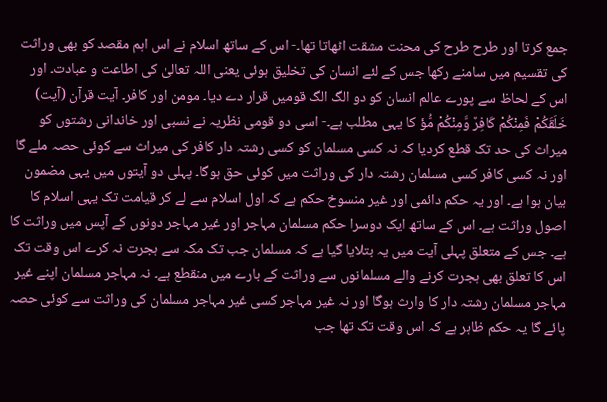جمع کرتا اور طرح طرح کی محنت مشقت اٹھاتا تھا۔- اس کے ساتھ اسلام نے اس اہم مقصد کو بھی وراثت کی تقسیم میں سامنے رکھا جس کے لئے انسان کی تخلیق ہوئی یعنی اللہ تعالیٰ کی اطاعت و عبادت۔ اور اس کے لحاظ سے پورے عالم انسان کو دو الگ الگ قومیں قرار دے دیا۔ مومن اور کافر۔ آیت قرآن (آیت) خَلَقَكُمْ فَمِنْكُمْ كَافِرٌ وَّمِنْكُمْ مُّؤ کا یہی مطلب ہے۔- اسی دو قومی نظریہ نے نسبی اور خاندانی رشتوں کو میراث کی حد تک قطع کردیا کہ نہ کسی مسلمان کو کسی رشتہ دار کافر کی میراث سے کوئی حصہ ملے گا اور نہ کسی کافر کسی مسلمان رشتہ دار کی وراثت میں کوئی حق ہوگا۔ پہلی دو آیتوں میں یہی مضمون بیان ہوا ہے۔ اور یہ حکم دائمی اور غیر منسوخ حکم ہے کہ اول اسلام سے لے کر قیامت تک یہی اسلام کا اصول وراثت ہے۔ اس کے ساتھ ایک دوسرا حکم مسلمان مہاجر اور غیر مہاجر دونوں کے آپس میں وراثت کا ہے۔ جس کے متعلق پہلی آیت میں یہ بتلایا گیا ہے کہ مسلمان جب تک مکہ سے ہجرت نہ کرے اس وقت تک اس کا تعلق بھی ہجرت کرنے والے مسلمانوں سے وراثت کے بارے میں منقطع ہے۔ نہ مہاجر مسلمان اپنے غیر مہاجر مسلمان رشتہ دار کا وارث ہوگا اور نہ غیر مہاجر کسی غیر مہاجر مسلمان کی وراثت سے کوئی حصہ پائے گا یہ حکم ظاہر ہے کہ اس وقت تک تھا جب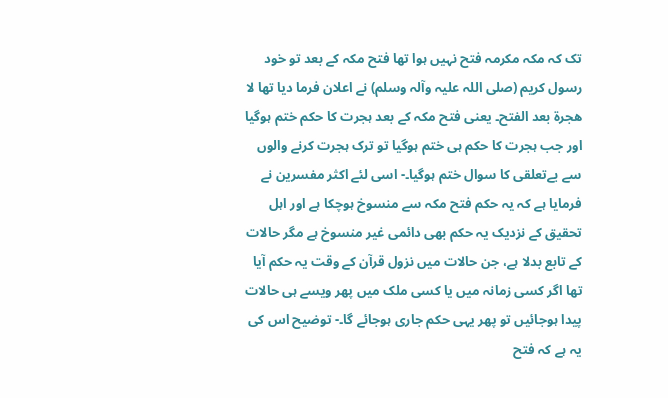تک کہ مکہ مکرمہ فتح نہیں ہوا تھا فتح مکہ کے بعد تو خود رسول کریم (صلی اللہ علیہ وآلہ وسلم) نے اعلان فرما دیا تھا لا ھجرة بعد الفتح۔ یعنی فتح مکہ کے بعد ہجرت کا حکم ختم ہوگیا اور جب ہجرت کا حکم ہی ختم ہوگیا تو ترک ہجرت کرنے والوں سے بےتعلقی کا سوال ختم ہوگیا۔- اسی لئے اکثر مفسرین نے فرمایا ہے کہ یہ حکم فتح مکہ سے منسوخ ہوچکا ہے اور اہل تحقیق کے نزدیک یہ حکم بھی دائمی غیر منسوخ ہے مگر حالات کے تابع بدلا ہے، جن حالات میں نزول قرآن کے وقت یہ حکم آیا تھا اگر کسی زمانہ میں یا کسی ملک میں پھر ویسے ہی حالات پیدا ہوجائیں تو پھر یہی حکم جاری ہوجائے گا۔- توضیح اس کی یہ ہے کہ فتح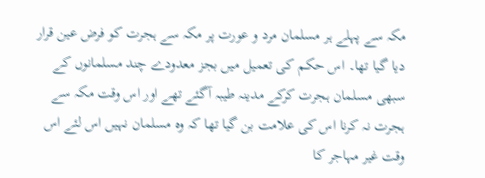مکہ سے پہلے ہر مسلمان مرد و عورت پر مکہ سے ہجرت کو فرض عین قرار دیا گیا تھا۔ اس حکم کی تعمیل میں بجز معدودے چند مسلمانوں کے سبھی مسلمان ہجرت کرکے مدینہ طیبہ آگئے تھے اور اس وقت مکہ سے ہجرت نہ کرنا اس کی علامت بن گیا تھا کہ وہ مسلمان نہیں اس لئے اس وقت غیر مہاجر کا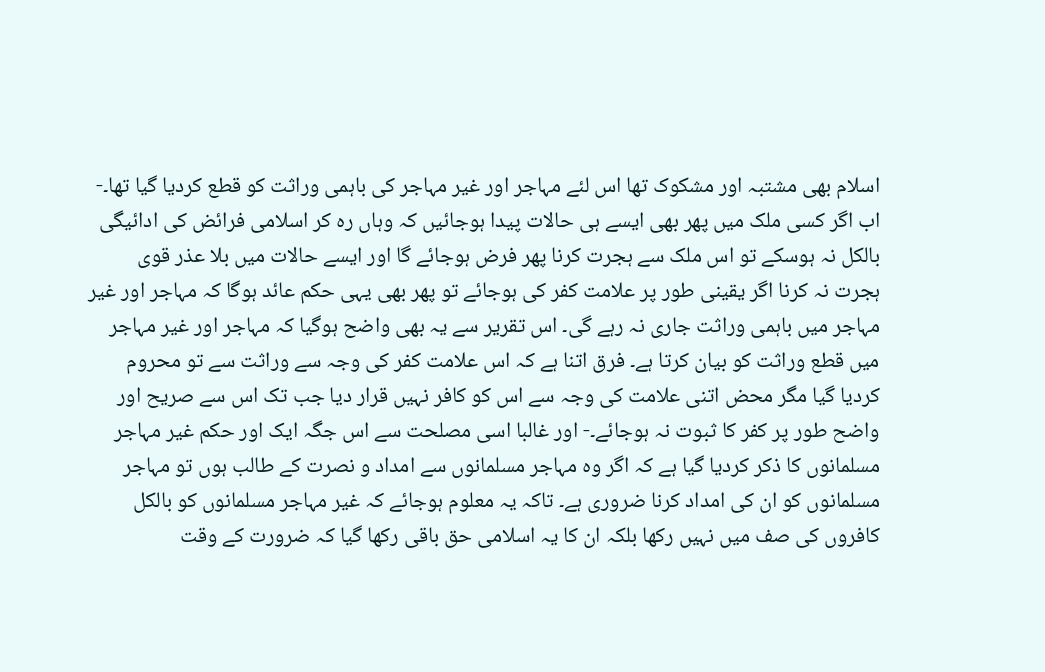اسلام بھی مشتبہ اور مشکوک تھا اس لئے مہاجر اور غیر مہاجر کی باہمی وراثت کو قطع کردیا گیا تھا۔- اب اگر کسی ملک میں پھر بھی ایسے ہی حالات پیدا ہوجائیں کہ وہاں رہ کر اسلامی فرائض کی ادائیگی بالکل نہ ہوسکے تو اس ملک سے ہجرت کرنا پھر فرض ہوجائے گا اور ایسے حالات میں بلا عذر قوی ہجرت نہ کرنا اگر یقینی طور پر علامت کفر کی ہوجائے تو پھر بھی یہی حکم عائد ہوگا کہ مہاجر اور غیر مہاجر میں باہمی وراثت جاری نہ رہے گی۔ اس تقریر سے یہ بھی واضح ہوگیا کہ مہاجر اور غیر مہاجر میں قطع وراثت کو بیان کرتا ہے۔ فرق اتنا ہے کہ اس علامت کفر کی وجہ سے وراثت سے تو محروم کردیا گیا مگر محض اتنی علامت کی وجہ سے اس کو کافر نہیں قرار دیا جب تک اس سے صریح اور واضح طور پر کفر کا ثبوت نہ ہوجائے۔- اور غالبا اسی مصلحت سے اس جگہ ایک اور حکم غیر مہاجر مسلمانوں کا ذکر کردیا گیا ہے کہ اگر وہ مہاجر مسلمانوں سے امداد و نصرت کے طالب ہوں تو مہاجر مسلمانوں کو ان کی امداد کرنا ضروری ہے۔ تاکہ یہ معلوم ہوجائے کہ غیر مہاجر مسلمانوں کو بالکل کافروں کی صف میں نہیں رکھا بلکہ ان کا یہ اسلامی حق باقی رکھا گیا کہ ضرورت کے وقت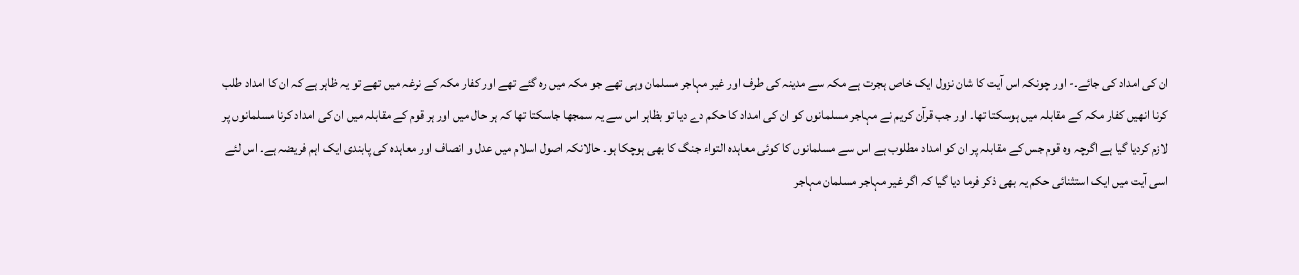ان کی امداد کی جائے۔- اور چونکہ اس آیت کا شان نزول ایک خاص ہجرت ہے مکہ سے مدینہ کی طرف اور غیر مہاجر مسلمان وہی تھے جو مکہ میں رہ گئے تھے اور کفار مکہ کے نرغہ میں تھے تو یہ ظاہر ہے کہ ان کا امداد طلب کرنا انھیں کفار مکہ کے مقابلہ میں ہوسکتا تھا۔ اور جب قرآن کریم نے مہاجر مسلمانوں کو ان کی امداد کا حکم دے دیا تو بظاہر اس سے یہ سمجھا جاسکتا تھا کہ ہر حال میں اور ہر قوم کے مقابلہ میں ان کی امداد کرنا مسلمانوں پر لازم کردیا گیا ہے اگرچہ وہ قوم جس کے مقابلہ پر ان کو امداد مطلوب ہے اس سے مسلمانوں کا کوئی معاہدہ التواء جنگ کا بھی ہوچکا ہو۔ حالانکہ اصول اسلام میں عدل و انصاف اور معاہدہ کی پابندی ایک اہم فریضہ ہے۔ اس لئے اسی آیت میں ایک استثنائی حکم یہ بھی ذکر فرما دیا گیا کہ اگر غیر مہاجر مسلمان مہاجر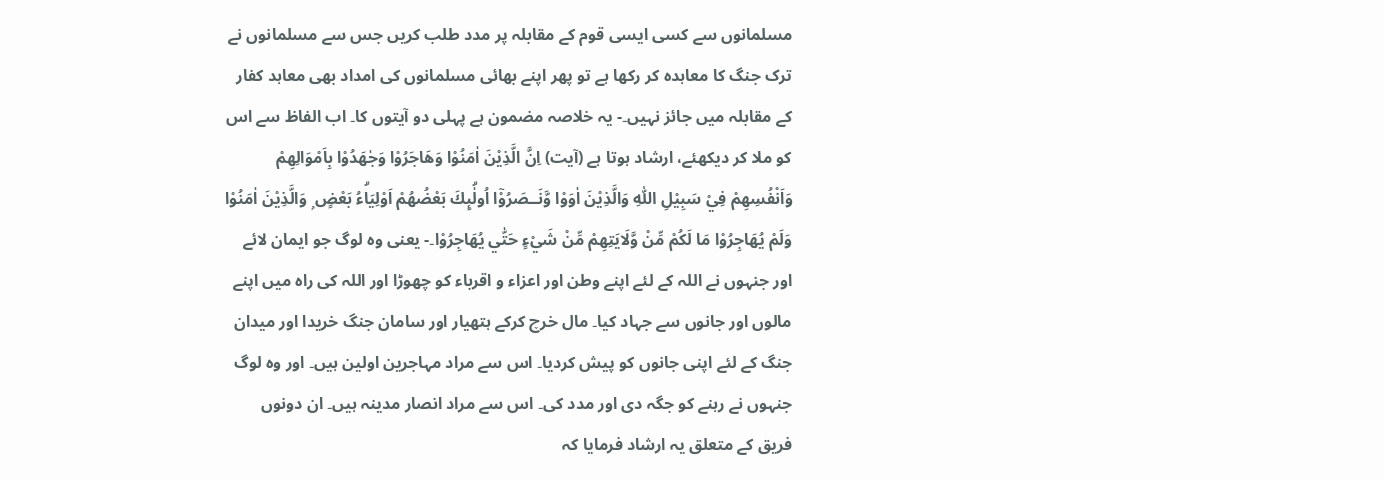مسلمانوں سے کسی ایسی قوم کے مقابلہ پر مدد طلب کریں جس سے مسلمانوں نے ترک جنگ کا معاہدہ کر رکھا ہے تو پھر اپنے بھائی مسلمانوں کی امداد بھی معاہد کفار کے مقابلہ میں جائز نہیں۔- یہ خلاصہ مضمون ہے پہلی دو آیتوں کا۔ اب الفاظ سے اس کو ملا کر دیکھئے، ارشاد ہوتا ہے (آیت) اِنَّ الَّذِيْنَ اٰمَنُوْا وَهَاجَرُوْا وَجٰهَدُوْا بِاَمْوَالِهِمْ وَاَنْفُسِهِمْ فِيْ سَبِيْلِ اللّٰهِ وَالَّذِيْنَ اٰوَوْا وَّنَــصَرُوْٓا اُولٰۗىِٕكَ بَعْضُهُمْ اَوْلِيَاۗءُ بَعْضٍ ۭ وَالَّذِيْنَ اٰمَنُوْا وَلَمْ يُهَاجِرُوْا مَا لَكُمْ مِّنْ وَّلَايَتِهِمْ مِّنْ شَيْءٍ حَتّٰي يُهَاجِرُوْا۔- یعنی وہ لوگ جو ایمان لائے اور جنہوں نے اللہ کے لئے اپنے وطن اور اعزاء و اقرباء کو چھوڑا اور اللہ کی راہ میں اپنے مالوں اور جانوں سے جہاد کیا۔ مال خرچ کرکے ہتھیار اور سامان جنگ خریدا اور میدان جنگ کے لئے اپنی جانوں کو پیش کردیا۔ اس سے مراد مہاجرین اولین ہیں۔ اور وہ لوگ جنہوں نے رہنے کو جگہ دی اور مدد کی۔ اس سے مراد انصار مدینہ ہیں۔ ان دونوں فریق کے متعلق یہ ارشاد فرمایا کہ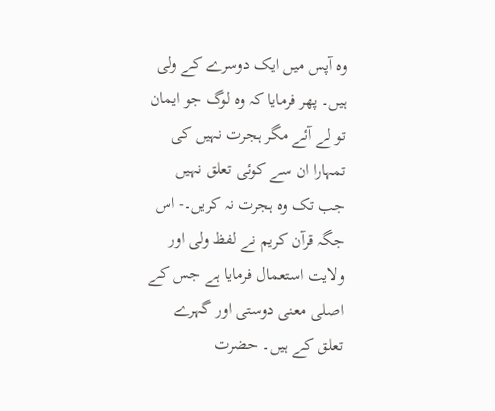وہ آپس میں ایک دوسرے کے ولی ہیں۔ پھر فرمایا کہ وہ لوگ جو ایمان تو لے آئے مگر ہجرت نہیں کی تمہارا ان سے کوئی تعلق نہیں جب تک وہ ہجرت نہ کریں۔- اس جگہ قرآن کریم نے لفظ ولی اور ولایت استعمال فرمایا ہے جس کے اصلی معنی دوستی اور گہرے تعلق کے ہیں۔ حضرت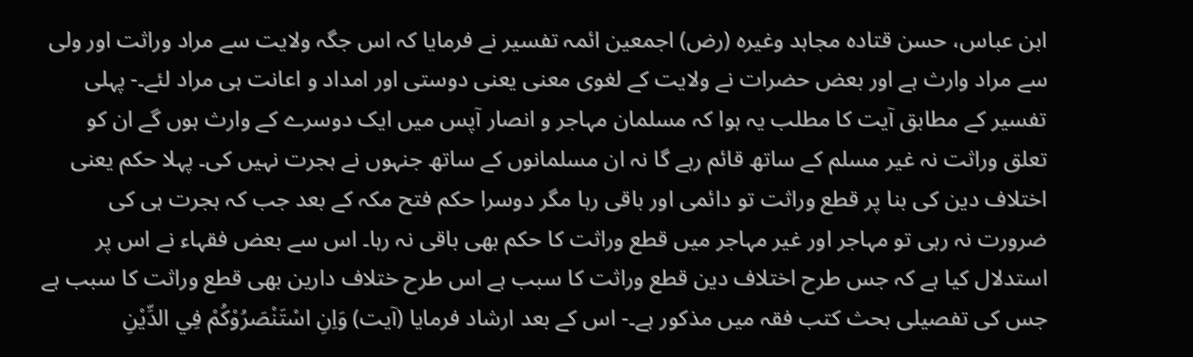ابن عباس، حسن قتادہ مجاہد وغیرہ (رض) اجمعین ائمہ تفسیر نے فرمایا کہ اس جگہ ولایت سے مراد وراثت اور ولی سے مراد وارث ہے اور بعض حضرات نے ولایت کے لغوی معنی یعنی دوستی اور امداد و اعانت ہی مراد لئے۔- پہلی تفسیر کے مطابق آیت کا مطلب یہ ہوا کہ مسلمان مہاجر و انصار آپس میں ایک دوسرے کے وارث ہوں گے ان کو تعلق وراثت نہ غیر مسلم کے ساتھ قائم رہے گا نہ ان مسلمانوں کے ساتھ جنہوں نے ہجرت نہیں کی۔ پہلا حکم یعنی اختلاف دین کی بنا پر قطع وراثت تو دائمی اور باقی رہا مگر دوسرا حکم فتح مکہ کے بعد جب کہ ہجرت ہی کی ضرورت نہ رہی تو مہاجر اور غیر مہاجر میں قطع وراثت کا حکم بھی باقی نہ رہا۔ اس سے بعض فقہاء نے اس پر استدلال کیا ہے کہ جس طرح اختلاف دین قطع وراثت کا سبب ہے اس طرح ختلاف دارین بھی قطع وراثت کا سبب ہے جس کی تفصیلی بحث کتب فقہ میں مذکور ہے۔- اس کے بعد ارشاد فرمایا (آیت) وَاِنِ اسْتَنْصَرُوْكُمْ فِي الدِّيْنِ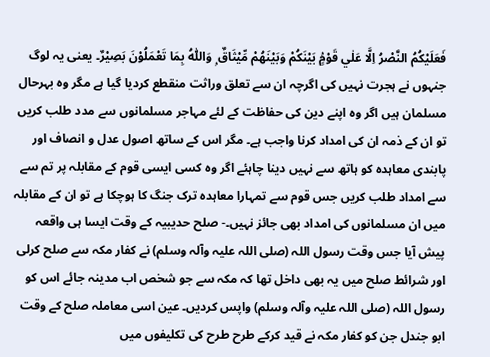فَعَلَيْكُمُ النَّصْرُ اِلَّا عَلٰي قَوْمٍۢ بَيْنَكُمْ وَبَيْنَهُمْ مِّيْثَاقٌ ۭ وَاللّٰهُ بِمَا تَعْمَلُوْنَ بَصِيْرٌ۔ یعنی یہ لوگ جنہوں نے ہجرت نہیں کی اگرچہ ان سے تعلق وراثت منقطع کردیا گیا ہے مگر وہ بہرحال مسلمان ہیں اگر وہ اپنے دین کی حفاظت کے لئے مہاجر مسلمانوں سے مدد طلب کریں تو ان کے ذمہ ان کی امداد کرنا واجب ہے۔ مگر اس کے ساتھ اصول عدل و انصاف اور پابندی معاہدہ کو ہاتھ سے نہیں دینا چاہئے اگر وہ کسی ایسی قوم کے مقابلہ پر تم سے سے امداد طلب کریں جس قوم سے تمہارا معاہدہ ترک جنگ کا ہوچکا ہے تو ان کے مقابلہ میں ان مسلمانوں کی امداد بھی جائز نہیں۔- صلح حدیبیہ کے وقت ایسا ہی واقعہ پیش آیا جس وقت رسول اللہ (صلی اللہ علیہ وآلہ وسلم) نے کفار مکہ سے صلح کرلی اور شرائط صلح میں یہ بھی داخل تھا کہ مکہ سے جو شخص اب مدینہ جائے اس کو رسول اللہ (صلی اللہ علیہ وآلہ وسلم) واپس کردیں۔ عین اسی معاملہ صلح کے وقت ابو جندل جن کو کفار مکہ نے قید کرکے طرح طرح کی تکلیفوں میں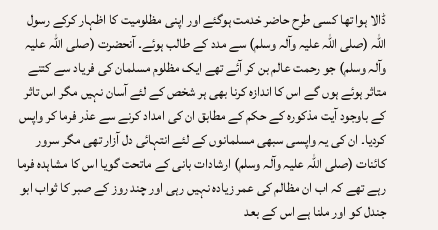ڈالا ہوا تھا کسی طرح حاضر خدمت ہوگئے اور اپنی مظلومیت کا اظہار کرکے رسول اللہ (صلی اللہ علیہ وآلہ وسلم) سے مدد کے طالب ہوئے۔ آنحضرت (صلی اللہ علیہ وآلہ وسلم) جو رحمت عالم بن کر آئے تھے ایک مظلوم مسلمان کی فریاد سے کتنے متاثر ہوئے ہوں گے اس کا اندازہ کرنا بھی ہر شخص کے لئے آسان نہیں مگر اس تاثر کے باوجود آیت مذکورہ کے حکم کے مطابق ان کی امداد کرنے سے عذر فرما کر واپس کردیا۔ ان کی یہ واپسی سبھی مسلمانوں کے لئے انتہائی دل آزار تھی مگر سرور کائنات (صلی اللہ علیہ وآلہ وسلم) ارشادات بانی کے ماتحت گویا اس کا مشاہدہ فرما رہے تھے کہ اب ان مظالم کی عمر زیادہ نہیں رہی اور چند روز کے صبر کا ثواب ابو جندل کو اور ملنا ہے اس کے بعد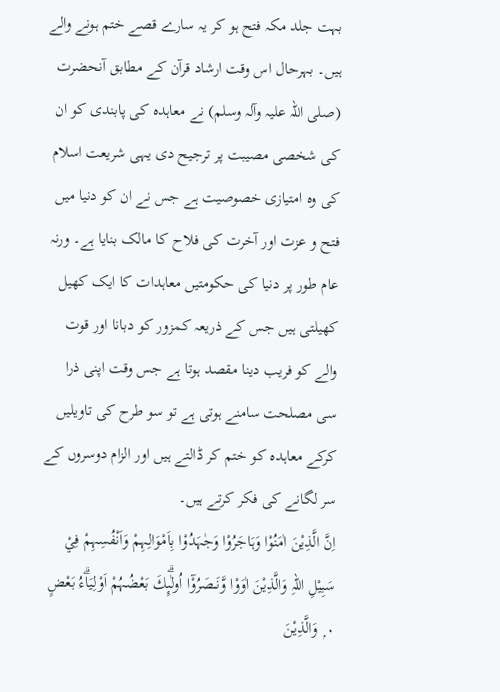بہت جلد مکہ فتح ہو کر یہ سارے قصے ختم ہونے والے ہیں۔ بہرحال اس وقت ارشاد قرآن کے مطابق آنحضرت (صلی اللہ علیہ وآلہ وسلم) نے معاہدہ کی پابندی کو ان کی شخصی مصیبت پر ترجیح دی یہی شریعت اسلام کی وہ امتیازی خصوصیت ہے جس نے ان کو دنیا میں فتح و عزت اور آخرت کی فلاح کا مالک بنایا ہے۔ ورنہ عام طور پر دنیا کی حکومتیں معاہدات کا ایک کھیل کھیلتی ہیں جس کے ذریعہ کمزور کو دبانا اور قوت والے کو فریب دینا مقصد ہوتا ہے جس وقت اپنی ذرا سی مصلحت سامنے ہوتی ہے تو سو طرح کی تاویلیں کرکے معاہدہ کو ختم کر ڈالتے ہیں اور الزام دوسروں کے سر لگانے کی فکر کرتے ہیں۔
اِنَّ الَّذِيْنَ اٰمَنُوْا وَہَاجَرُوْا وَجٰہَدُوْا بِاَمْوَالِہِمْ وَاَنْفُسِہِمْ فِيْ سَبِيْلِ اللہِ وَالَّذِيْنَ اٰوَوْا وَّنَــصَرُوْٓا اُولٰۗىِٕكَ بَعْضُہُمْ اَوْلِيَاۗءُ بَعْضٍ ٠ ۭ وَالَّذِيْنَ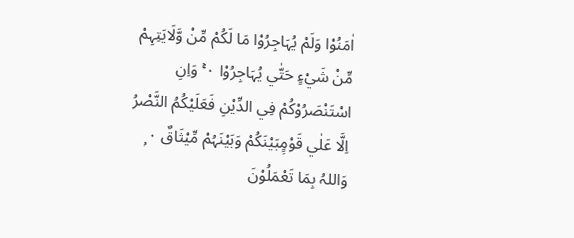اٰمَنُوْا وَلَمْ يُہَاجِرُوْا مَا لَكُمْ مِّنْ وَّلَايَتِہِمْ مِّنْ شَيْءٍ حَتّٰي يُہَاجِرُوْا ٠ ۚ وَاِنِ اسْتَنْصَرُوْكُمْ فِي الدِّيْنِ فَعَلَيْكُمُ النَّصْرُ اِلَّا عَلٰي قَوْمٍؚبَيْنَكُمْ وَبَيْنَہُمْ مِّيْثَاقٌ ٠ ۭ وَاللہُ بِمَا تَعْمَلُوْنَ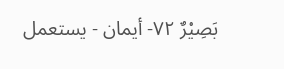بَصِيْرٌ ٧٢- أیمان - يستعمل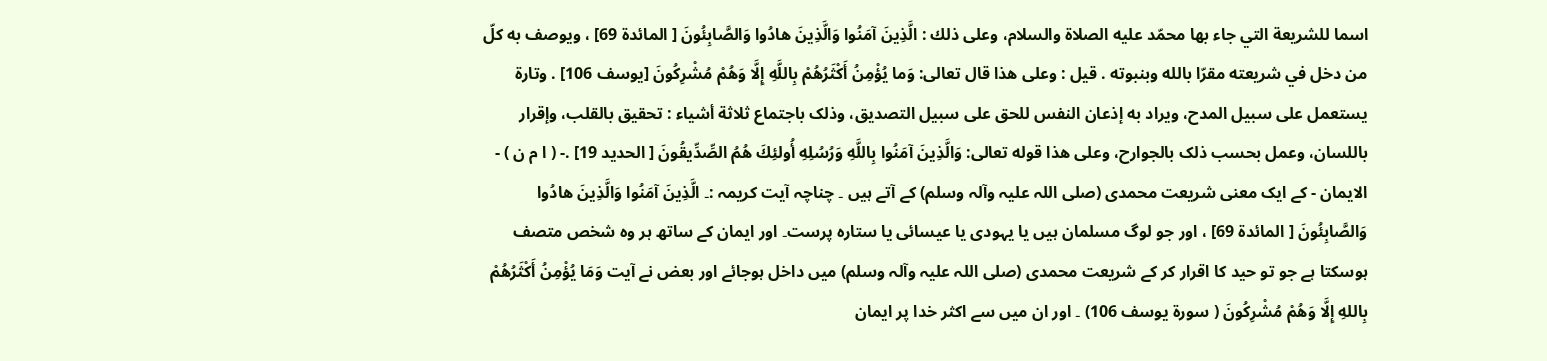اسما للشریعة التي جاء بها محمّد عليه الصلاة والسلام، وعلی ذلك : الَّذِينَ آمَنُوا وَالَّذِينَ هادُوا وَالصَّابِئُونَ [ المائدة 69] ، ويوصف به كلّ من دخل في شریعته مقرّا بالله وبنبوته . قيل : وعلی هذا قال تعالی: وَما يُؤْمِنُ أَكْثَرُهُمْ بِاللَّهِ إِلَّا وَهُمْ مُشْرِكُونَ [يوسف 106] . وتارة يستعمل علی سبیل المدح، ويراد به إذعان النفس للحق علی سبیل التصدیق، وذلک باجتماع ثلاثة أشياء : تحقیق بالقلب، وإقرار باللسان، وعمل بحسب ذلک بالجوارح، وعلی هذا قوله تعالی: وَالَّذِينَ آمَنُوا بِاللَّهِ وَرُسُلِهِ أُولئِكَ هُمُ الصِّدِّيقُونَ [ الحدید 19] .- ( ا م ن ) - الایمان - کے ایک معنی شریعت محمدی (صلی اللہ علیہ وآلہ وسلم) کے آتے ہیں ۔ چناچہ آیت کریمہ :۔ الَّذِينَ آمَنُوا وَالَّذِينَ هادُوا وَالصَّابِئُونَ [ المائدة 69] ، اور جو لوگ مسلمان ہیں یا یہودی یا عیسائی یا ستارہ پرست۔ اور ایمان کے ساتھ ہر وہ شخص متصف ہوسکتا ہے جو تو حید کا اقرار کر کے شریعت محمدی (صلی اللہ علیہ وآلہ وسلم) میں داخل ہوجائے اور بعض نے آیت وَمَا يُؤْمِنُ أَكْثَرُهُمْ بِاللهِ إِلَّا وَهُمْ مُشْرِكُونَ ( سورة يوسف 106) ۔ اور ان میں سے اکثر خدا پر ایمان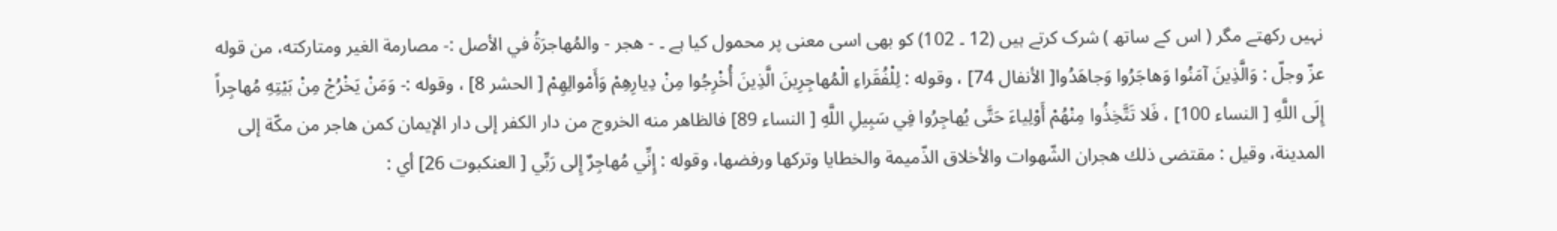نہیں رکھتے مگر ( اس کے ساتھ ) شرک کرتے ہیں (12 ۔ 102) کو بھی اسی معنی پر محمول کیا ہے ۔ - هجر - والمُهاجرَةُ في الأصل :- مصارمة الغیر ومتارکته، من قوله عزّ وجلّ : وَالَّذِينَ آمَنُوا وَهاجَرُوا وَجاهَدُوا[ الأنفال 74] ، وقوله : لِلْفُقَراءِ الْمُهاجِرِينَ الَّذِينَ أُخْرِجُوا مِنْ دِيارِهِمْ وَأَمْوالِهِمْ [ الحشر 8] ، وقوله :- وَمَنْ يَخْرُجْ مِنْ بَيْتِهِ مُهاجِراً إِلَى اللَّهِ [ النساء 100] ، فَلا تَتَّخِذُوا مِنْهُمْ أَوْلِياءَ حَتَّى يُهاجِرُوا فِي سَبِيلِ اللَّهِ [ النساء 89] فالظاهر منه الخروج من دار الکفر إلى دار الإيمان کمن هاجر من مكّة إلى المدینة، وقیل : مقتضی ذلك هجران الشّهوات والأخلاق الذّميمة والخطایا وترکها ورفضها، وقوله : إِنِّي مُهاجِرٌ إِلى رَبِّي [ العنکبوت 26] أي :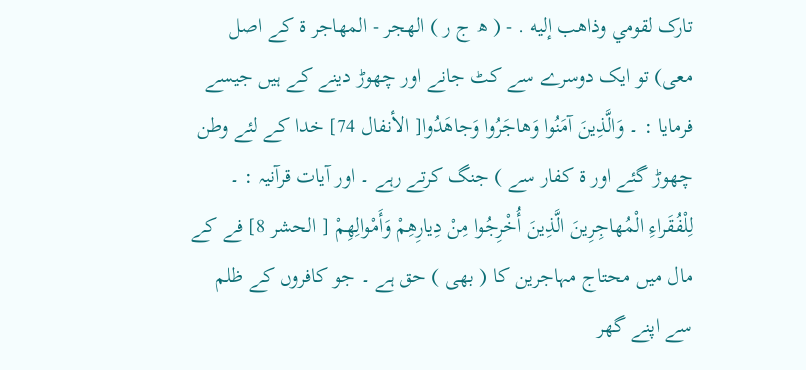تارک لقومي وذاهب إليه . - ( ھ ج ر ) الھجر - المھاجر ۃ کے اصل معی) تو ایک دوسرے سے کٹ جانے اور چھوڑ دینے کے ہیں جیسے فرمایا : ۔ وَالَّذِينَ آمَنُوا وَهاجَرُوا وَجاهَدُوا[ الأنفال 74] خدا کے لئے وطن چھوڑ گئے اور ۃ کفار سے ) جنگ کرتے رہے ۔ اور آیات قرآنیہ : ۔ لِلْفُقَراءِ الْمُهاجِرِينَ الَّذِينَ أُخْرِجُوا مِنْ دِيارِهِمْ وَأَمْوالِهِمْ [ الحشر 8] فے کے مال میں محتاج مہاجرین کا ( بھی ) حق ہے ۔ جو کافروں کے ظلم سے اپنے گھر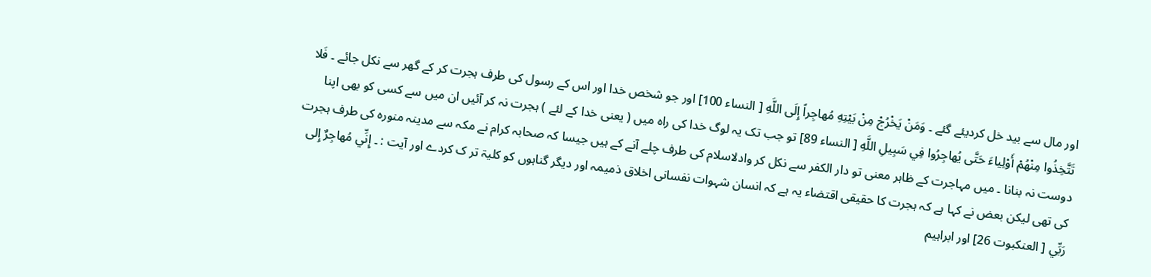اور مال سے بید خل کردیئے گئے ۔ وَمَنْ يَخْرُجْ مِنْ بَيْتِهِ مُهاجِراً إِلَى اللَّهِ [ النساء 100] اور جو شخص خدا اور اس کے رسول کی طرف ہجرت کر کے گھر سے نکل جائے ۔ فَلا تَتَّخِذُوا مِنْهُمْ أَوْلِياءَ حَتَّى يُهاجِرُوا فِي سَبِيلِ اللَّهِ [ النساء 89] تو جب تک یہ لوگ خدا کی راہ میں ( یعنی خدا کے لئے ) ہجرت نہ کر آئیں ان میں سے کسی کو بھی اپنا دوست نہ بنانا ۔ میں مہاجرت کے ظاہر معنی تو دار الکفر سے نکل کر وادلاسلام کی طرف چلے آنے کے ہیں جیسا کہ صحابہ کرام نے مکہ سے مدینہ منورہ کی طرف ہجرت کی تھی لیکن بعض نے کہا ہے کہ ہجرت کا حقیقی اقتضاء یہ ہے کہ انسان شہوات نفسانی اخلاق ذمیمہ اور دیگر گناہوں کو کلیۃ تر ک کردے اور آیت : ۔ إِنِّي مُهاجِرٌ إِلى رَبِّي [ العنکبوت 26] اور ابراہیم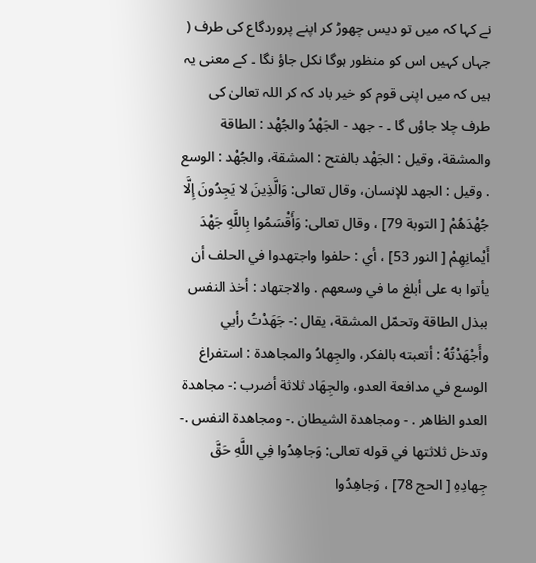نے کہا کہ میں تو دیس چھوڑ کر اپنے پروردگاع کی طرف ( جہاں کہیں اس کو منظور ہوگا نکل جاؤ نگا ۔ کے معنی یہ ہیں کہ میں اپنی قوم کو خیر باد کہ کر اللہ تعالیٰ کی طرف چلا جاؤں گا ۔ - جهد - الجَهْدُ والجُهْد : الطاقة والمشقة، وقیل : الجَهْد بالفتح : المشقة، والجُهْد : الوسع . وقیل : الجهد للإنسان، وقال تعالی: وَالَّذِينَ لا يَجِدُونَ إِلَّا جُهْدَهُمْ [ التوبة 79] ، وقال تعالی: وَأَقْسَمُوا بِاللَّهِ جَهْدَ أَيْمانِهِمْ [ النور 53] ، أي : حلفوا واجتهدوا في الحلف أن يأتوا به علی أبلغ ما في وسعهم . والاجتهاد : أخذ النفس ببذل الطاقة وتحمّل المشقة، يقال :- جَهَدْتُ رأيي وأَجْهَدْتُهُ : أتعبته بالفکر، والجِهادُ والمجاهدة : استفراغ الوسع في مدافعة العدو، والجِهَاد ثلاثة أضرب :- مجاهدة العدو الظاهر . - ومجاهدة الشیطان .- ومجاهدة النفس .- وتدخل ثلاثتها في قوله تعالی: وَجاهِدُوا فِي اللَّهِ حَقَّ جِهادِهِ [ الحج 78] ، وَجاهِدُوا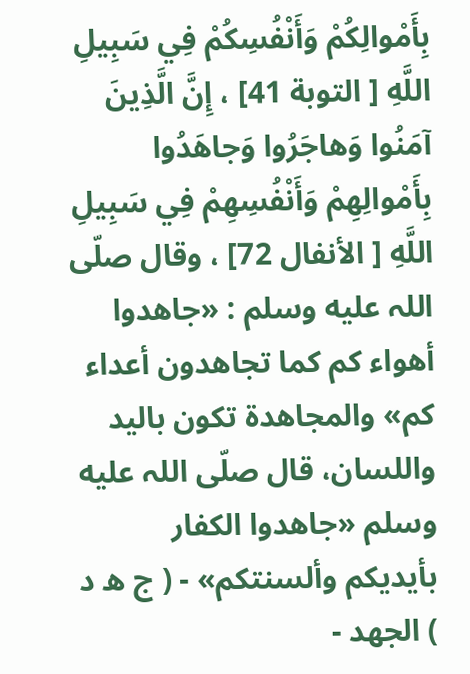بِأَمْوالِكُمْ وَأَنْفُسِكُمْ فِي سَبِيلِ اللَّهِ [ التوبة 41] ، إِنَّ الَّذِينَ آمَنُوا وَهاجَرُوا وَجاهَدُوا بِأَمْوالِهِمْ وَأَنْفُسِهِمْ فِي سَبِيلِ اللَّهِ [ الأنفال 72] ، وقال صلّى اللہ عليه وسلم : «جاهدوا أهواء کم کما تجاهدون أعداء کم» والمجاهدة تکون بالید واللسان، قال صلّى اللہ عليه وسلم «جاهدوا الکفار بأيديكم وألسنتکم» - ( ج ھ د ) الجھد -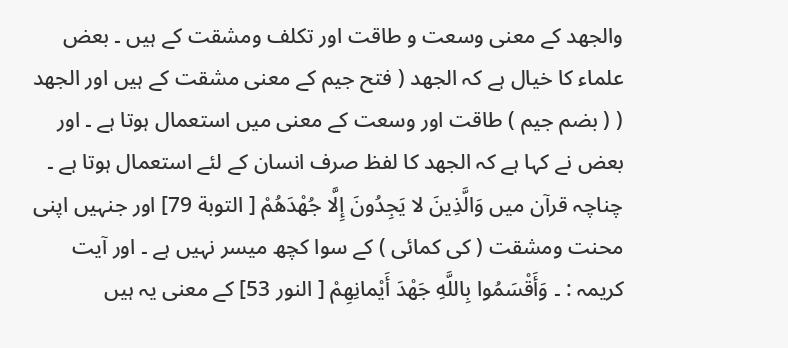والجھد کے معنی وسعت و طاقت اور تکلف ومشقت کے ہیں ۔ بعض علماء کا خیال ہے کہ الجھد ( فتح جیم کے معنی مشقت کے ہیں اور الجھد ( ( بضم جیم ) طاقت اور وسعت کے معنی میں استعمال ہوتا ہے ۔ اور بعض نے کہا ہے کہ الجھد کا لفظ صرف انسان کے لئے استعمال ہوتا ہے ۔ چناچہ قرآن میں وَالَّذِينَ لا يَجِدُونَ إِلَّا جُهْدَهُمْ [ التوبة 79] اور جنہیں اپنی محنت ومشقت ( کی کمائی ) کے سوا کچھ میسر نہیں ہے ۔ اور آیت کریمہ : ۔ وَأَقْسَمُوا بِاللَّهِ جَهْدَ أَيْمانِهِمْ [ النور 53] کے معنی یہ ہیں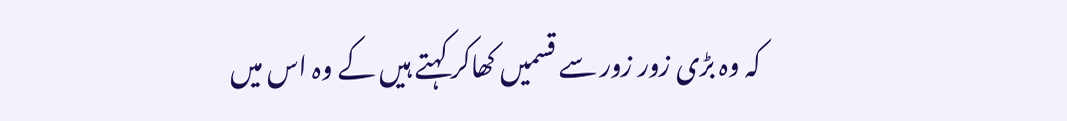کہ وہ بڑی زور زور سے قسمیں کھاکر کہتے ہیں کے وہ اس میں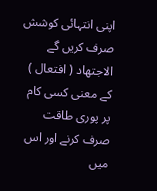اپنی انتہائی کوشش صرف کریں گے الاجتھاد ( افتعال ) کے معنی کسی کام پر پوری طاقت صرف کرنے اور اس میں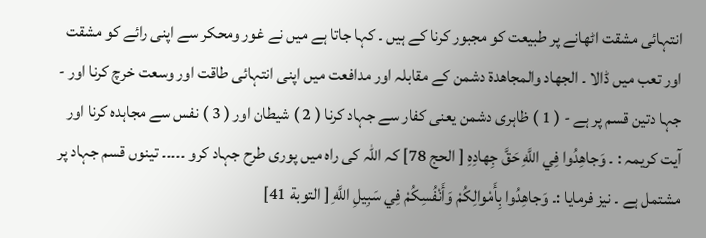انتہائی مشقت اٹھانے پر طبیعت کو مجبور کرنا کے ہیں ۔ کہا جاتا ہے میں نے غور ومحکر سے اپنی رائے کو مشقت اور تعب میں ڈالا ۔ الجھاد والمجاھدۃ دشمن کے مقابلہ اور مدافعت میں اپنی انتہائی طاقت اور وسعت خرچ کرنا اور - جہا دتین قسم پر ہے - ( 1 ) ظاہری دشمن یعنی کفار سے جہاد کرنا ( 2 ) شیطان اور ( 3 ) نفس سے مجاہدہ کرنا اور آیت کریمہ : ۔ وَجاهِدُوا فِي اللَّهِ حَقَّ جِهادِهِ [ الحج 78] کہ اللہ کی راہ میں پوری طرح جہاد کرو ۔۔۔۔۔ تینوں قسم جہاد پر مشتمل ہے ۔ نیز فرمایا :۔ وَجاهِدُوا بِأَمْوالِكُمْ وَأَنْفُسِكُمْ فِي سَبِيلِ اللَّهِ [ التوبة 41]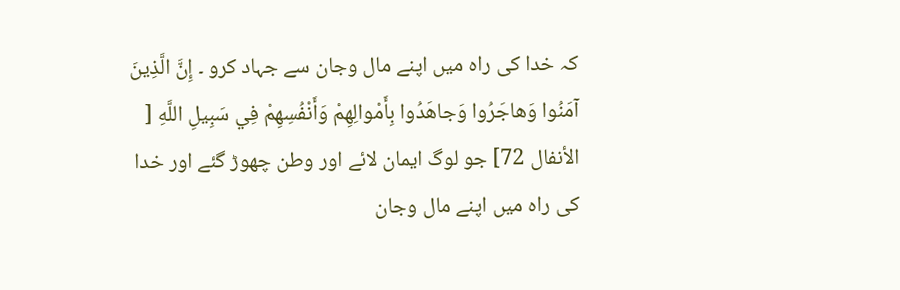کہ خدا کی راہ میں اپنے مال وجان سے جہاد کرو ۔ إِنَّ الَّذِينَ آمَنُوا وَهاجَرُوا وَجاهَدُوا بِأَمْوالِهِمْ وَأَنْفُسِهِمْ فِي سَبِيلِ اللَّهِ [ الأنفال 72] جو لوگ ایمان لائے اور وطن چھوڑ گئے اور خدا کی راہ میں اپنے مال وجان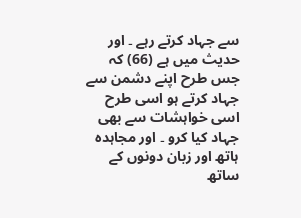سے جہاد کرتے رہے ۔ اور حدیث میں ہے (66) کہ جس طرح اپنے دشمن سے جہاد کرتے ہو اسی طرح اسی خواہشات سے بھی جہاد کیا کرو ۔ اور مجاہدہ ہاتھ اور زبان دونوں کے ساتھ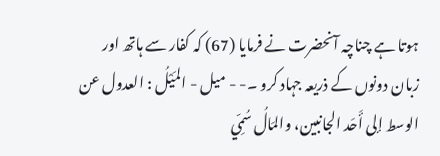ہوتا ہے چناچہ آنحضرت نے فرمایا (67) کہ کفار سے ہاتھ اور زبان دونوں کے ذریعہ جہاد کرو ۔- - ميل - المَيْلُ : العدول عن الوسط إلى أَحَد الجانبین، والمَالُ سُمِّي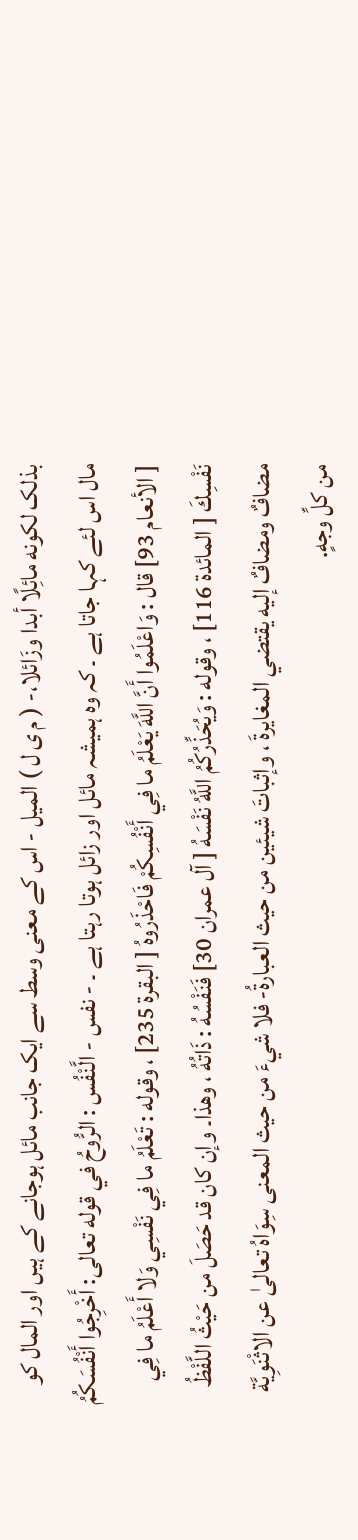بذلک لکونه مائِلًا أبدا وزَائلا،- ( م ی ل ) المیل - اس کے معنی وسط سے ایک جانب مائل ہوجانے کے ہیں اور المال کو مال اس لئے کہا جاتا ہے ۔ کہ وہ ہمیشہ مائل اور زائل ہوتا رہتا ہے ۔ - نفس - الَّنْفُس : الرُّوحُ في قوله تعالی: أَخْرِجُوا أَنْفُسَكُمُ [ الأنعام 93] قال : وَاعْلَمُوا أَنَّ اللَّهَ يَعْلَمُ ما فِي أَنْفُسِكُمْ فَاحْذَرُوهُ [ البقرة 235] ، وقوله : تَعْلَمُ ما فِي نَفْسِي وَلا أَعْلَمُ ما فِي نَفْسِكَ [ المائدة 116] ، وقوله : وَيُحَذِّرُكُمُ اللَّهُ نَفْسَهُ [ آل عمران 30] فَنَفْسُهُ : ذَاتُهُ ، وهذا۔ وإن کان قد حَصَلَ من حَيْثُ اللَّفْظُ مضافٌ ومضافٌ إليه يقتضي المغایرةَ ، وإثباتَ شيئين من حيث العبارةُ- فلا شيءَ من حيث المعنی سِوَاهُ تعالیٰ عن الاثْنَوِيَّة من کلِّ وجهٍ.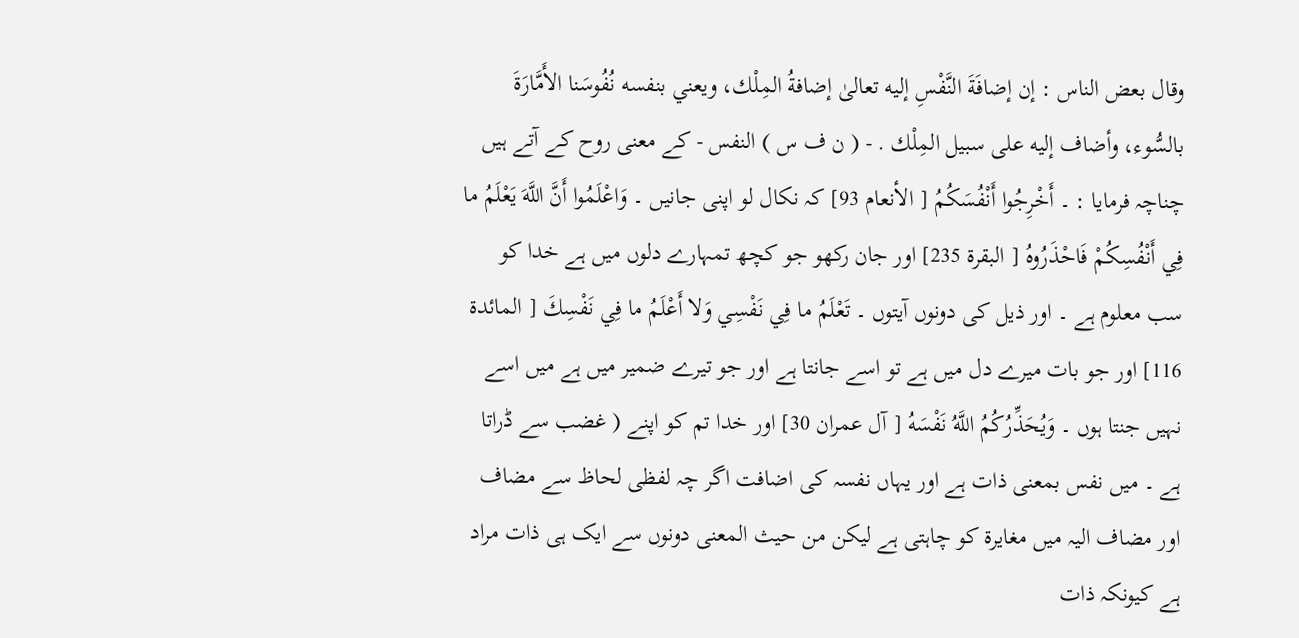وقال بعض الناس : إن إضافَةَ النَّفْسِ إليه تعالیٰ إضافةُ المِلْك، ويعني بنفسه نُفُوسَنا الأَمَّارَةَ بالسُّوء، وأضاف إليه علی سبیل المِلْك . - ( ن ف س ) النفس - کے معنی روح کے آتے ہیں چناچہ فرمایا : ۔ أَخْرِجُوا أَنْفُسَكُمُ [ الأنعام 93] کہ نکال لو اپنی جانیں ۔ وَاعْلَمُوا أَنَّ اللَّهَ يَعْلَمُ ما فِي أَنْفُسِكُمْ فَاحْذَرُوهُ [ البقرة 235] اور جان رکھو جو کچھ تمہارے دلوں میں ہے خدا کو سب معلوم ہے ۔ اور ذیل کی دونوں آیتوں ۔ تَعْلَمُ ما فِي نَفْسِي وَلا أَعْلَمُ ما فِي نَفْسِكَ [ المائدة 116] اور جو بات میرے دل میں ہے تو اسے جانتا ہے اور جو تیرے ضمیر میں ہے میں اسے نہیں جنتا ہوں ۔ وَيُحَذِّرُكُمُ اللَّهُ نَفْسَهُ [ آل عمران 30] اور خدا تم کو اپنے ( غضب سے ڈراتا ہے ۔ میں نفس بمعنی ذات ہے اور یہاں نفسہ کی اضافت اگر چہ لفظی لحاظ سے مضاف اور مضاف الیہ میں مغایرۃ کو چاہتی ہے لیکن من حیث المعنی دونوں سے ایک ہی ذات مراد ہے کیونکہ ذات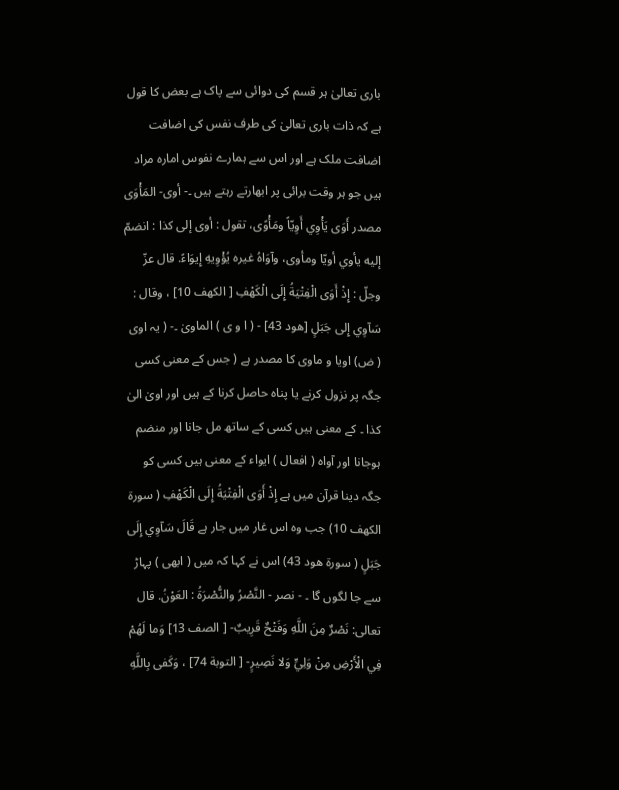باری تعالیٰ ہر قسم کی دوائی سے پاک ہے بعض کا قول ہے کہ ذات باری تعالیٰ کی طرف نفس کی اضافت اضافت ملک ہے اور اس سے ہمارے نفوس امارہ مراد ہیں جو ہر وقت برائی پر ابھارتے رہتے ہیں ۔- أوى- المَأْوَى مصدر أَوَى يَأْوِي أَوِيّاً ومَأْوًى، تقول : أوى إلى كذا : انضمّ إليه يأوي أويّا ومأوى، وآوَاهُ غيره يُؤْوِيهِ إِيوَاءً. قال عزّ وجلّ : إِذْ أَوَى الْفِتْيَةُ إِلَى الْكَهْفِ [ الكهف 10] ، وقال : سَآوِي إِلى جَبَلٍ [هود 43] - ( ا و ی ) الماویٰ ۔- ( یہ اوی ( ض) اویا و ماوی کا مصدر ہے ( جس کے معنی کسی جگہ پر نزول کرنے یا پناہ حاصل کرنا کے ہیں اور اویٰ الیٰ کذا ۔ کے معنی ہیں کسی کے ساتھ مل جانا اور منضم ہوجانا اور آواہ ( افعال ) ایواء کے معنی ہیں کسی کو جگہ دینا قرآن میں ہے إِذْ أَوَى الْفِتْيَةُ إِلَى الْكَهْفِ ( سورة الكهف 10) جب وہ اس غار میں جار ہے قَالَ سَآوِي إِلَى جَبَلٍ ( سورة هود 43) اس نے کہا کہ میں ( ابھی ) پہاڑ سے جا لگوں گا ۔ - نصر - النَّصْرُ والنُّصْرَةُ : العَوْنُ. قال تعالی: نَصْرٌ مِنَ اللَّهِ وَفَتْحٌ قَرِيبٌ- [ الصف 13] وَما لَهُمْ فِي الْأَرْضِ مِنْ وَلِيٍّ وَلا نَصِيرٍ- [ التوبة 74] ، وَكَفى بِاللَّهِ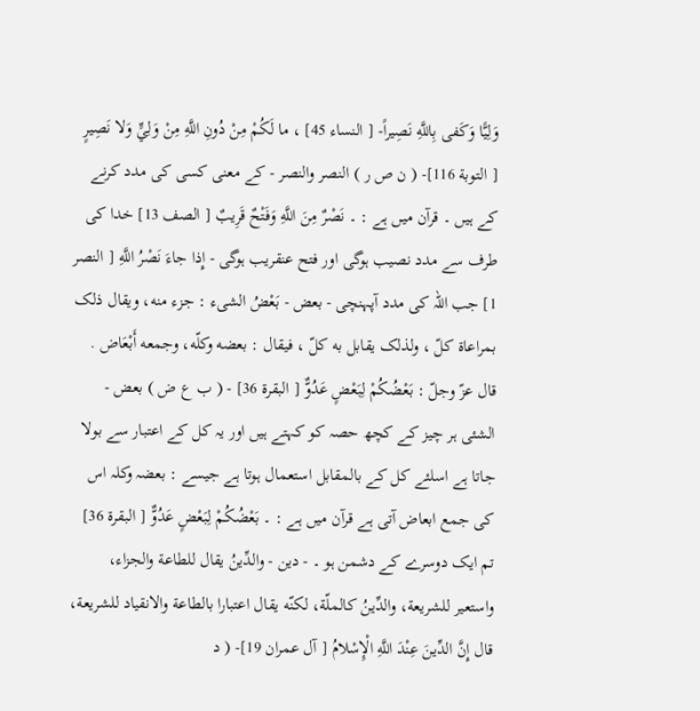وَلِيًّا وَكَفى بِاللَّهِ نَصِيراً- [ النساء 45] ، ما لَكُمْ مِنْ دُونِ اللَّهِ مِنْ وَلِيٍّ وَلا نَصِيرٍ [ التوبة 116]- ( ن ص ر ) النصر والنصر - کے معنی کسی کی مدد کرنے کے ہیں ۔ قرآن میں ہے : ۔ نَصْرٌ مِنَ اللَّهِ وَفَتْحٌ قَرِيبٌ [ الصف 13] خدا کی طرف سے مدد نصیب ہوگی اور فتح عنقریب ہوگی - إِذا جاءَ نَصْرُ اللَّهِ [ النصر 1] جب اللہ کی مدد آپہنچی - بعض - بَعْضُ الشیء : جزء منه، ويقال ذلک بمراعاة كلّ ، ولذلک يقابل به كلّ ، فيقال : بعضه وكلّه، وجمعه أَبْعَاض . قال عزّ وجلّ : بَعْضُكُمْ لِبَعْضٍ عَدُوٌّ [ البقرة 36] - ( ب ع ض ) بعض - الشئی ہر چیز کے کچھ حصہ کو کہتے ہیں اور یہ کل کے اعتبار سے بولا جاتا ہے اسلئے کل کے بالمقابل استعمال ہوتا ہے جیسے : بعضہ وکلہ اس کی جمع ابعاض آتی ہے قرآن میں ہے : ۔ بَعْضُكُمْ لِبَعْضٍ عَدُوٌّ [ البقرة 36] تم ایک دوسرے کے دشمن ہو ۔ - دين - والدِّينُ يقال للطاعة والجزاء، واستعیر للشریعة، والدِّينُ کالملّة، لكنّه يقال اعتبارا بالطاعة والانقیاد للشریعة، قال إِنَّ الدِّينَ عِنْدَ اللَّهِ الْإِسْلامُ [ آل عمران 19]- ( د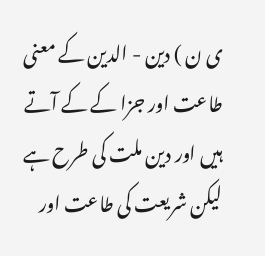ی ن ) دين - الدین کے معنی طاعت اور جزا کے کے آتے ہیں اور دین ملت کی طرح ہے لیکن شریعت کی طاعت اور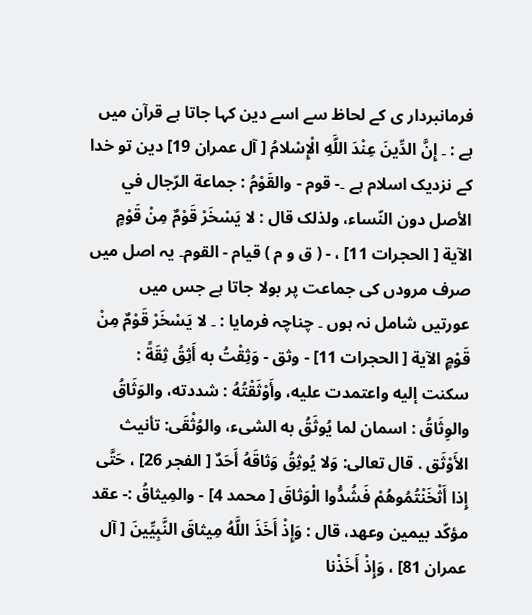فرمانبردار ی کے لحاظ سے اسے دین کہا جاتا ہے قرآن میں ہے : ۔ إِنَّ الدِّينَ عِنْدَ اللَّهِ الْإِسْلامُ [ آل عمران 19] دین تو خدا کے نزدیک اسلام ہے ۔- قوم - والقَوْمُ : جماعة الرّجال في الأصل دون النّساء، ولذلک قال : لا يَسْخَرْ قَوْمٌ مِنْ قَوْمٍ الآية [ الحجرات 11] ، - ( ق و م ) قيام - القوم۔ یہ اصل میں صرف مرودں کی جماعت پر بولا جاتا ہے جس میں عورتیں شامل نہ ہوں ۔ چناچہ فرمایا : ۔ لا يَسْخَرْ قَوْمٌ مِنْ قَوْمٍ الآية [ الحجرات 11] - وثق - وَثِقْتُ به أَثِقُ ثِقَةً : سکنت إليه واعتمدت عليه، وأَوْثَقْتُهُ : شددته، والوَثَاقُ والوِثَاقُ : اسمان لما يُوثَقُ به الشیء، والوُثْقَى: تأنيث الأَوْثَق . قال تعالی: وَلا يُوثِقُ وَثاقَهُ أَحَدٌ [ الفجر 26] ، حَتَّى إِذا أَثْخَنْتُمُوهُمْ فَشُدُّوا الْوَثاقَ [ محمد 4] - والمِيثاقُ :- عقد مؤكّد بيمين وعهد، قال : وَإِذْ أَخَذَ اللَّهُ مِيثاقَ النَّبِيِّينَ [ آل عمران 81] ، وَإِذْ أَخَذْنا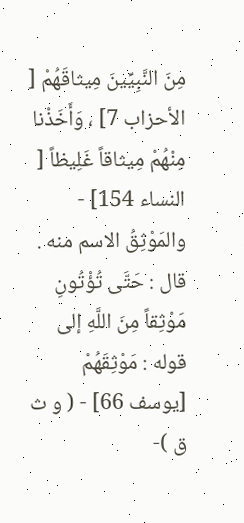مِنَ النَّبِيِّينَ مِيثاقَهُمْ [ الأحزاب 7] ، وَأَخَذْنا مِنْهُمْ مِيثاقاً غَلِيظاً [ النساء 154] - والمَوْثِقُ الاسم منه . قال : حَتَّى تُؤْتُونِ مَوْثِقاً مِنَ اللَّهِ إلى قوله : مَوْثِقَهُمْ [يوسف 66] - ( و ث ق )-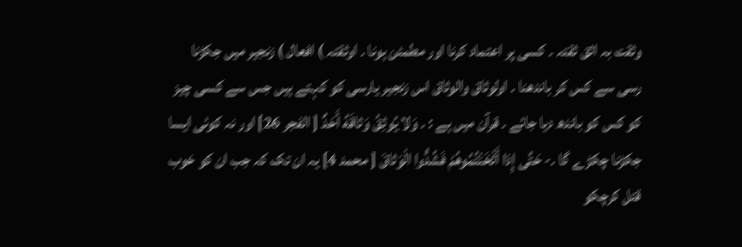وثقت بہ اثق ثقتہ ۔ کسی پر اعتماد کرنا اور مطمئن ہونا ۔ اوثقتہ ) افعال ) زنجیر میں جکڑنا رسی سے کس کر باندھنا ۔ اولوثاق والوثاق اس زنجیر یارسی کو کہتے ہیں جس سے کسی چیز کو کس کو باندھ دیا جائے ۔ قرآن میں ہے : ۔ وَلا يُوثِقُ وَثاقَهُ أَحَدٌ [ الفجر 26] اور نہ کوئی ایسا جکڑنا چکڑے گا ۔- حَتَّى إِذا أَثْخَنْتُمُوهُمْ فَشُدُّوا الْوَثاقَ [ محمد 4] یہ ان تک کہ جب ان کو خوب قتل کرچکو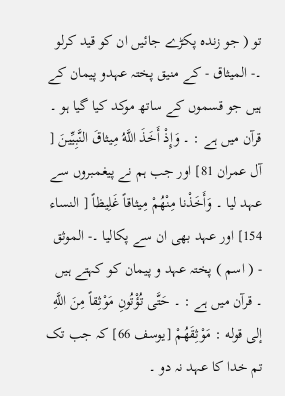تو ( جو زندہ پکڑے جائیں ان کو قید کرلو ۔- المیثاق - کے منیق پختہ عہدو پیمان کے ہیں جو قسموں کے ساتھ موکد کیا گیا ہو ۔ قرآن میں ہے : ۔ وَإِذْ أَخَذَ اللَّهُ مِيثاقَ النَّبِيِّينَ [ آل عمران 81] اور جب ہم نے پیغمبروں سے عہد لیا ۔ وَأَخَذْنا مِنْهُمْ مِيثاقاً غَلِيظاً [ النساء 154] اور عہد بھی ان سے پکالیا ۔- الموثق - ( اسم ) پختہ عہد و پیمان کو کہتے ہیں ۔ قرآن میں ہے : ۔ حَتَّى تُؤْتُونِ مَوْثِقاً مِنَ اللَّهِ إلى قوله : مَوْثِقَهُمْ [يوسف 66] کہ جب تک تم خدا کا عہد نہ دو ۔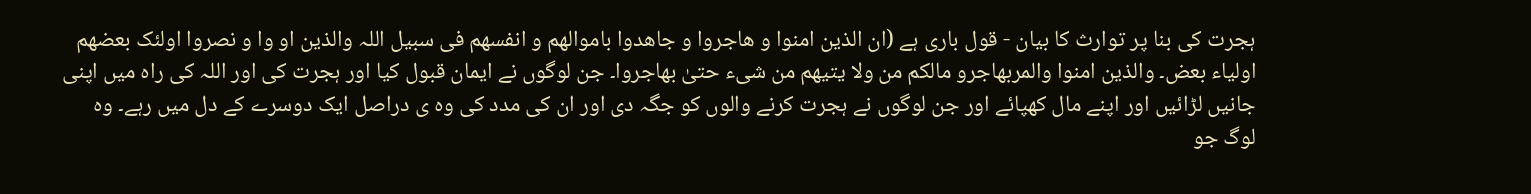ہجرت کی بنا پر توارث کا بیان - قول باری ہے (ان الذین امنوا و ھاجروا و جاھدوا باموالھم و انفسھم فی سبیل اللہ والذین او وا و نصروا اولئک بعضھم اولیاء بعض۔ والذین امنوا والمربھاجرو مالکم من ولا یتیھم من شیء حتیٰ بھاجروا۔ جن لوگوں نے ایمان قبول کیا اور ہجرت کی اور اللہ کی راہ میں اپنی جانیں لڑائیں اور اپنے مال کھپائے اور جن لوگوں نے ہجرت کرنے والوں کو جگہ دی اور ان کی مدد کی وہ ی دراصل ایک دوسرے کے دل میں رہے۔ وہ لوگ جو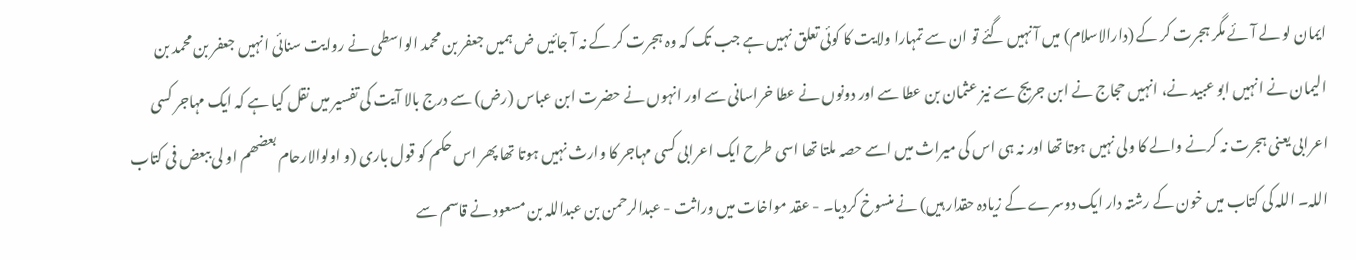ایمان لو لے آئے مگر ہجرت کر کے (دارالاسلام) میں آ نہیں گئے تو ان سے تمہارا ولایت کا کوئی تعلق نہیں ہے جب تک کہ وہ ہجرت کر کے نہ آ جائیں ض ہمیں جعفر بن محمد الواسطی نے روایت سنائی انہیں جعفر بن محمد بن الیمان نے انہیں ابو عبید نے، انہیں حجاج نے ابن جریج سے نیز عثمان بن عطا سے اور دونوں نے عطا خراسانی سے اور انہوں نے حضرت ابن عباس (رض) سے درج بالا آیت کی تفسیر میں نقل کیا ہے کہ ایک مہاجر کسی اعرابی یعنی ہجرت نہ کرنے والے کا ولی نہیں ہوتا تھا اور نہ ہی اس کی میراث میں اسے حصہ ملتا تھا اسی طرح ایک اعرابی کسی مہاجر کا وارث نہیں ہوتا تھا پھر اس حکم کو قول باری (و اولوالارحام بعضھم او لی ببعض فی کتاب اللہ۔ اللہ کی کتاب میں خون کے رشتہ دار ایک دوسرے کے زیادہ حقدار ہیں) نے منسوخ کردیا۔ - عقد مواخات میں وراثت - عبدالرحمن بن عبداللہ بن مسعود نے قاسم سے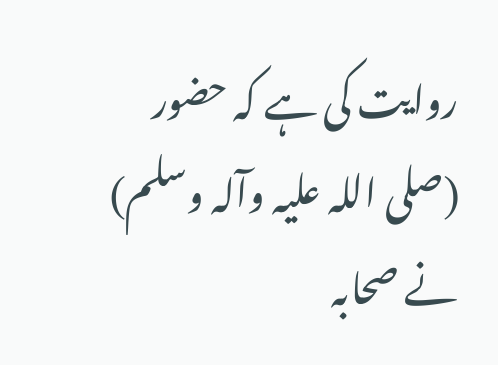روایت کی ہے کہ حضور (صلی اللہ علیہ وآلہ وسلم) نے صحابہ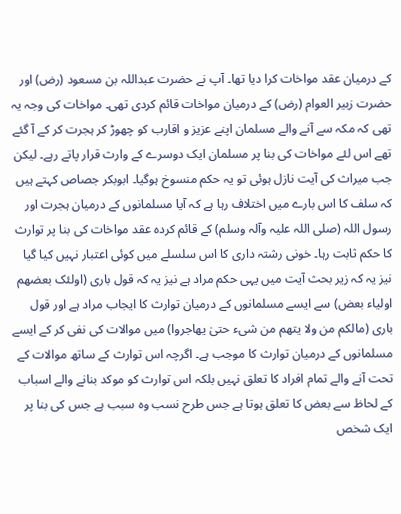کے درمیان عقد مواخات کرا دیا تھا۔ آپ نے حضرت عبداللہ بن مسعود (رض) اور حضرت زبیر العوام (رض) کے درمیان مواخات قائم کردی تھی۔ مواخات کی وجہ یہ تھی کہ مکہ سے آنے والے مسلمان اپنے عزیز و اقارب کو چھوڑ کر ہجرت کر کے آ گئے تھے اس لئے مواخات کی بنا پر مسلمان ایک دوسرے کے وارث قرار پاتے رہے۔ لیکن جب میراث کی آیت نازل ہوئی تو یہ حکم منسوخ ہوگیا۔ ابوبکر جصاص کہتے ہیں کہ سلف کا اس بارے میں اختلاف رہا ہے کہ آیا مسلمانوں کے درمیان ہجرت اور رسول اللہ (صلی اللہ علیہ وآلہ وسلم) کے قائم کردہ عقد مواخات کی بنا پر توارث کا حکم ثابت رہا۔ خونی رشتہ داری کا اس سلسلے میں کوئی اعتبار نہیں کیا گیا نیز یہ کہ زیر بحث آیت میں یہی حکم مراد ہے نیز یہ کہ قول باری (اولئک بعضھم اولیاء بعض) سے ایسے مسلمانوں کے درمیان توارث کا ایجاب مراد ہے اور قول باری (مالکم من ولا یتھم من شیء حتیٰ یھاجروا) میں موالات کی نفی کر کے ایسے مسلمانوں کے درمیان توارث کا موجب ہے۔ اگرچہ اس توارث کے ساتھ موالات کے تحت آنے والے تمام افراد کا تعلق نہیں بلکہ اس توارث کو موکد بنانے والے اسباب کے لحاظ سے بعض کا تعلق ہوتا ہے جس طرح نسب وہ سبب ہے جس کی بنا پر ایک شخص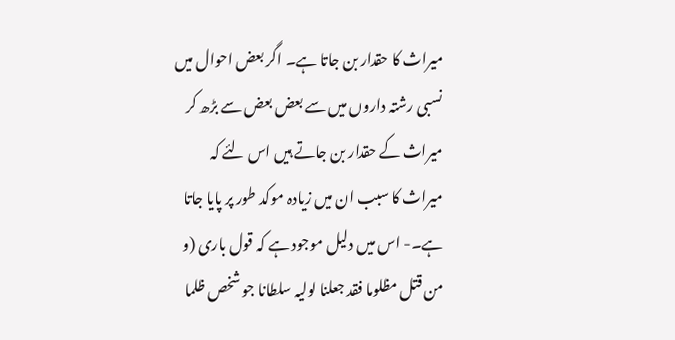میراث کا حقدار بن جاتا ہے۔ اگر بعض احوال میں نسبی رشتہ داروں میں سے بعض بعض سے بڑھ کر میراث کے حقدار بن جاتے ہیں اس لئے کہ میراث کا سبب ان میں زیادہ موکد طور پر پایا جاتا ہے۔- اس میں دلیل موجود ہے کہ قول باری (و من قتل مظلوما فقد جعلنا لولیہ سلطانا جو شخص ظلما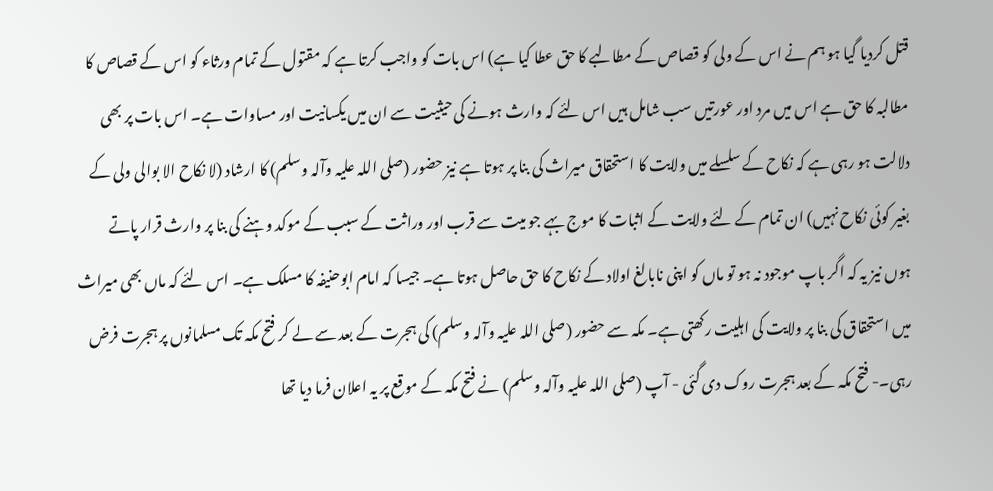قتل کردیا گیا ہو ہم نے اس کے ولی کو قصاص کے مطالبے کا حق عطا کیا ہے) اس بات کو واجب کرتا ہے کہ مقتول کے تمام ورثاء کو اس کے قصاص کا مطالبہ کا حق ہے اس میں مرد اور عورتیں سب شامل ہیں اس لئے کہ وارث ہونے کی حیثیت سے ان میں یکسانیت اور مساوات ہے۔ اس بات پر بھی دلالت ہو رہی ہے کہ نکاح کے سلسلے میں ولایت کا استحقاق میراث کی بنا پر ہوتا ہے نیز حضور (صلی اللہ علیہ وآلہ وسلم) کا ارشاد (لا نکاح الا بوالی ولی کے بغیر کوئی نکاح نہیں) ان تمام کے لئے ولایت کے اثبات کا موج بہے جو میت سے قرب اور وراثت کے سبب کے موکد وہنے کی بنا پر وارث قرار پاتے ہوں نیز یہ کہ اگر باپ موجود نہ ہو تو ماں کو اپنی نابالغ اولاد کے نکاح کا حق حاصل ہوتا ہے۔ جیسا کہ امام ابوحنیفہ کا مسلک ہے۔ اس لئے کہ ماں بھی میراث میں استحقاق کی بنا پر ولایت کی اہلیت رکھتی ہے۔ مکہ سے حضور (صلی اللہ علیہ وآلہ وسلم) کی ہجرت کے بعد سے لے کر فتح مکہ تک مسلمانوں پر ہجرت فرض رہی۔- فتح مکہ کے بعد ہجرت روک دی گئی - آپ (صلی اللہ علیہ وآلہ وسلم) نے فتح مکہ کے موقع پر یہ اعلان فرما دیا تھا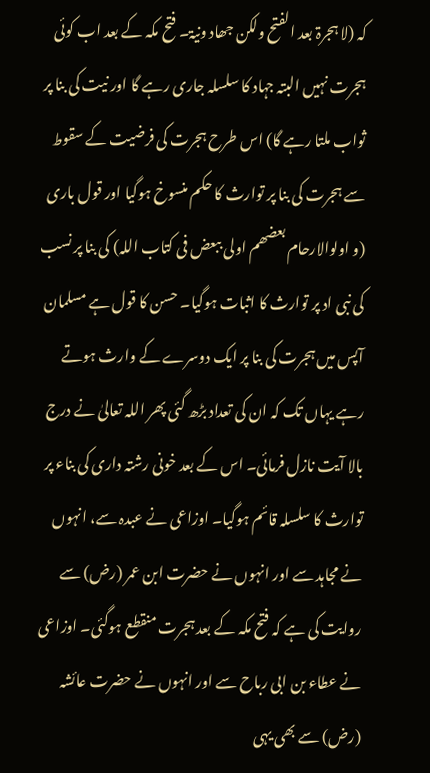کہ (لا ہجرۃ بعد الفتح ولکن جھاد ونیۃ۔ فتح مکہ کے بعد اب کوئی ہجرت نہیں البتہ جہاد کا سلسلہ جاری رہے گا اور نیت کی بنا پر ثواب ملتا رہے گا) اس طرح ہجرت کی فرضیت کے سقوط سے ہجرت کی بنا پر توارث کا حکم منسوخ ہوگیا اور قول باری (و اولوالارحام بعضھم اولی ببعض فی کتاب اللہ) کی بنا پر نسب کی نبی اد پر توارث کا اثبات ہوگیا۔ حسن کا قول ہے مسلمان آپس میں ہجرت کی بنا پر ایک دوسرے کے وارث ہوتے رہے یہاں تک کہ ان کی تعداد بڑھ گئی پھر اللہ تعالیٰ نے درج بالا آیت نازل فرمائی۔ اس کے بعد خونی رشتہ داری کی بناء پر توارث کا سلسلہ قائم ہوگیا۔ اوزاعی نے عبدہ سے، انہوں نے مجاہد سے اور انہوں نے حضرت ابن عمر (رض) سے روایت کی ہے کہ فتح مکہ کے بعد ہجرت منقطع ہوگئی۔ اوزاعی نے عطاء بن ابی رباح سے اور انہوں نے حضرت عائشہ (رض) سے بھی یہی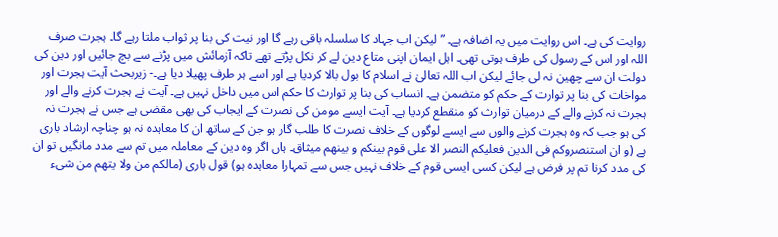روایت کی ہے۔ اس روایت میں یہ اضافہ ہے۔ ” لیکن اب جہاد کا سلسلہ باقی رہے گا اور نیت کی بنا پر ثواب ملتا رہے گا۔ ہجرت صرف اللہ اور اس کے رسول کی طرف ہوتی تھی۔ اہل ایمان اپنی متاع دین لے کر نکل پڑتے تھے تاکہ آزمائش میں پڑنے سے بچ جائیں اور دین کی دولت ان سے چھین نہ لی جائے لیکن اب اللہ تعالیٰ نے اسلام کا بول بالا کردیا ہے اور اسے ہر طرف پھیلا دیا ہے۔- زیربحث آیت ہجرت اور مواخات کی بنا پر توارت کے حکم کو متضمن ہے۔ انساب کی بنا پر توارث کا حکم اس میں داخل نہیں ہے۔ آیت نے ہجرت کرنے والے اور ہجرت نہ کرنے والے کے درمیان توارث کو منقطع کردیا ہے۔ آیت ایسے مومن کی نصرت کے ایجاب کی بھی مقضی ہے جس نے ہجرت نہ کی ہو جب کہ وہ ہجرت کرنے والوں سے ایسے لوگوں کے خلاف نصرت کا طلب گار ہو جن کے ساتھ ان کا معاہدہ نہ ہو چناچہ ارشاد باری ہے (و ان استنصروکم فی الدین فعلیکم النصر الا علی قوم بینکم و بینھم میثاق۔ ہاں اگر وہ دین کے معاملہ میں تم سے مدد مانگیں تو ان کی مدد کرنا تم پر فرض ہے لیکن کسی ایسی قوم کے خلاف نہیں جس سے تمہارا معاہدہ ہو) قول باری (مالکم من ولا یتھم من شیء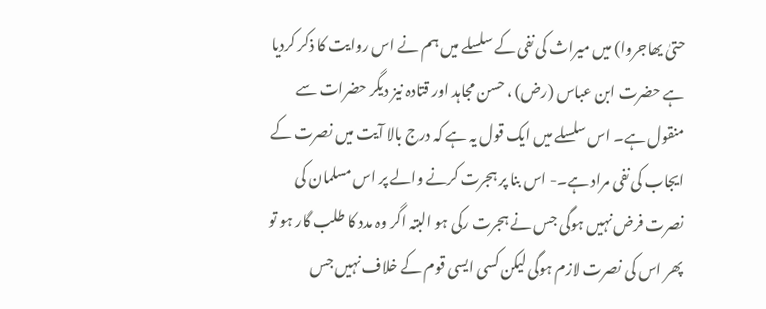حتیٰ یھاجروا) میں میراث کی نفی کے سلسلے میں ہم نے اس روایت کا ذکر کردیا ہے حضرت ابن عباس (رض) ، حسن مجاہد اور قتادہ نیز دیگر حضرات سے منقول ہے۔ اس سلسلے میں ایک قول یہ ہے کہ درج بالا آیت میں نصرت کے ایجاب کی نفی مراد ہے۔- اس بنا پر ہجرت کرنے والے پر اس مسلمان کی نصرت فرض نہیں ہوگی جس نے ہجرت رکی ہو البتہ اگر وہ مدد کا طلب گار ہو تو پھر اس کی نصرت لازم ہوگی لیکن کسی ایسی قوم کے خلاف نہیں جس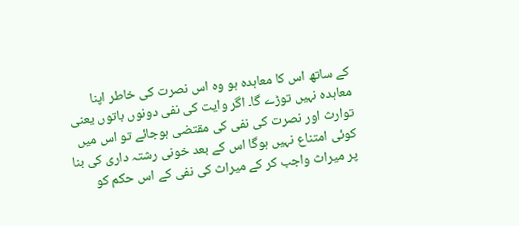کے ساتھ اس کا معاہدہ ہو وہ اس نصرت کی خاطر اپنا معاہدہ نہیں توڑے گا۔ اگر وایت کی نفی دونوں باتوں یعنی توارث اور نصرت کی نفی کی مقتضی ہوجائے تو اس میں کوئی امتناع نہیں ہوگا اس کے بعد خونی رشتہ داری کی بنا پر میراث واجب کر کے میراث کی نفی کے اس حکم کو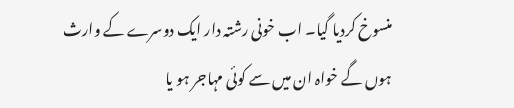منسوخ کردیا گیا۔ اب خونی رشتہ دار ایک دوسرے کے وارث ہوں گے خواہ ان میں سے کوئی مہاجر ہو یا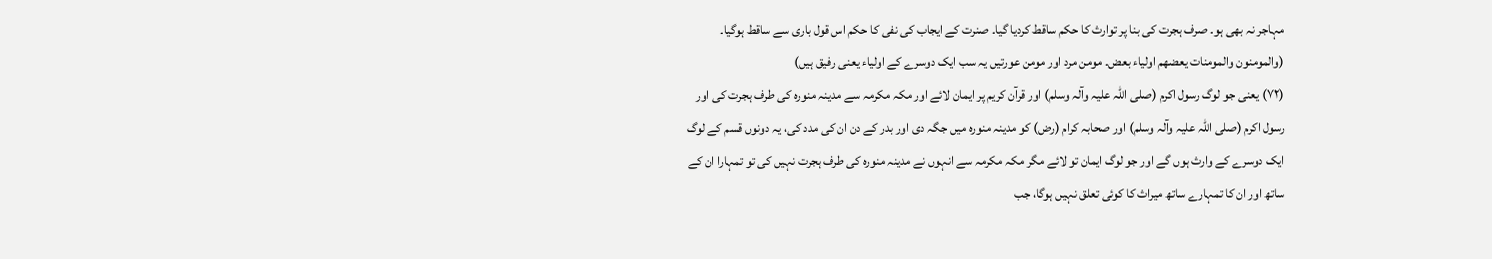مہاجر نہ بھی ہو۔ صرف ہجرت کی بنا پر توارث کا حکم ساقط کردیا گیا۔ صنرت کے ایجاب کی نفی کا حکم اس قول باری سے ساقط ہوگیا۔ (والمومنون والمومنات یعضھم اولیاء بعض۔ مومن مرد اور مومن عورتیں یہ سب ایک دوسرے کے اولیاء یعنی رفیق ہیں)
(٧٢) یعنی جو لوگ رسول اکرم (صلی اللہ علیہ وآلہ وسلم) اور قرآن کریم پر ایمان لائے اور مکہ مکرمہ سے مدینہ منورہ کی طرف ہجرت کی اور رسول اکرم (صلی اللہ علیہ وآلہ وسلم) اور صحابہ کرام (رض) کو مدینہ منورہ میں جگہ دی اور بدر کے دن ان کی مدد کی، یہ دونوں قسم کے لوگ ایک دوسرے کے وارث ہوں گے اور جو لوگ ایمان تو لائے مگر مکہ مکرمہ سے انہوں نے مدینہ منورہ کی طرف ہجرت نہیں کی تو تمہارا ان کے ساتھ اور ان کا تمہارے ساتھ میراث کا کوئی تعلق نہیں ہوگا، جب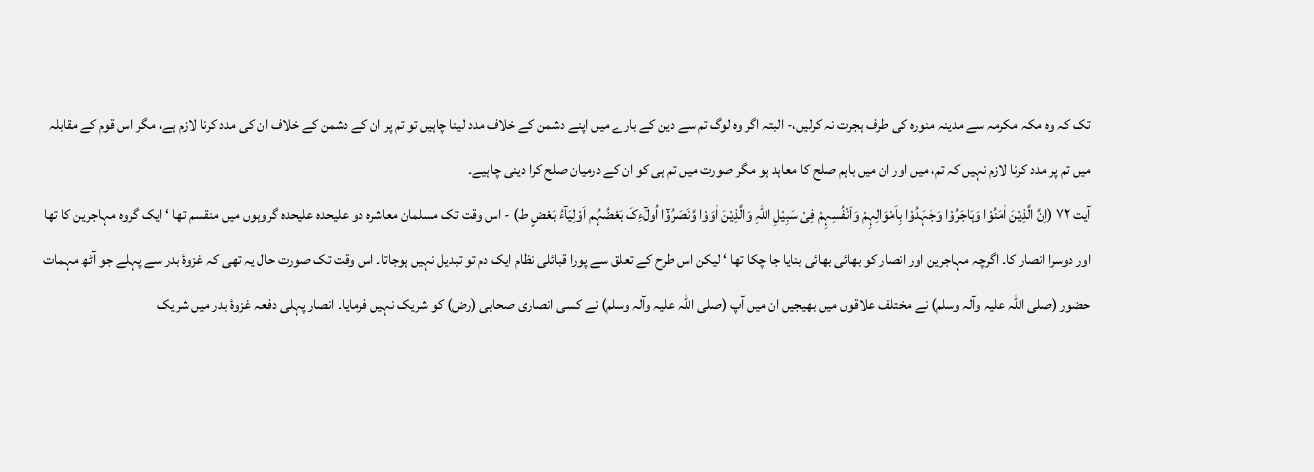تک کہ وہ مکہ مکرمہ سے مدینہ منورہ کی طرف ہجرت نہ کرلیں،- البتہ اگر وہ لوگ تم سے دین کے بارے میں اپنے دشمن کے خلاف مدد لینا چاہیں تو تم پر ان کے دشمن کے خلاف ان کی مدد کرنا لازم ہے، مگر اس قوم کے مقابلہ میں تم پر مدد کرنا لازم نہیں کہ تم، میں اور ان میں باہم صلح کا معاہد ہو مگر صورت میں تم ہی کو ان کے درمیان صلح کرا دینی چاہیے۔
آیت ٧٢ (اِنَّ الَّذِیْنَ اٰمَنُوْا وَہَاجَرُوْا وَجٰہَدُوْا بِاَمْوَالِہِمْ وَاَنْفُسِہِمْ فِیْ سَبِیْلِ اللّٰہِ وَالَّذِیْنَ اٰوَوْا وَّنَصَرُوْٓا اُولٰٓءِکَ بَعْضُہُم اَوْلِیَآءُ بَعْضٍ ط) - اس وقت تک مسلمان معاشرہ دو علیحدہ علیحدہ گروہوں میں منقسم تھا ‘ ایک گروہ مہاجرین کا تھا اور دوسرا انصار کا۔ اگرچہ مہاجرین اور انصار کو بھائی بھائی بنایا جا چکا تھا ‘ لیکن اس طرح کے تعلق سے پورا قبائلی نظام ایک دم تو تبدیل نہیں ہوجاتا۔ اس وقت تک صورت حال یہ تھی کہ غزوۂ بدر سے پہلے جو آٹھ مہمات حضور (صلی اللہ علیہ وآلہ وسلم) نے مختلف علاقوں میں بھیجیں ان میں آپ (صلی اللہ علیہ وآلہ وسلم) نے کسی انصاری صحابی (رض) کو شریک نہیں فرمایا۔ انصار پہلی دفعہ غزوۂ بدر میں شریک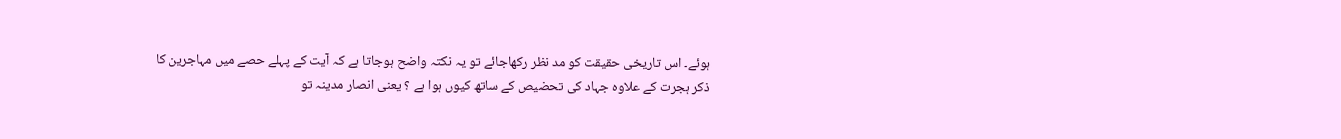ہوئے۔ اس تاریخی حقیقت کو مد نظر رکھاجائے تو یہ نکتہ واضح ہوجاتا ہے کہ آیت کے پہلے حصے میں مہاجرین کا ذکر ہجرت کے علاوہ جہاد کی تحضیص کے ساتھ کیوں ہوا ہے ؟ یعنی انصار مدینہ تو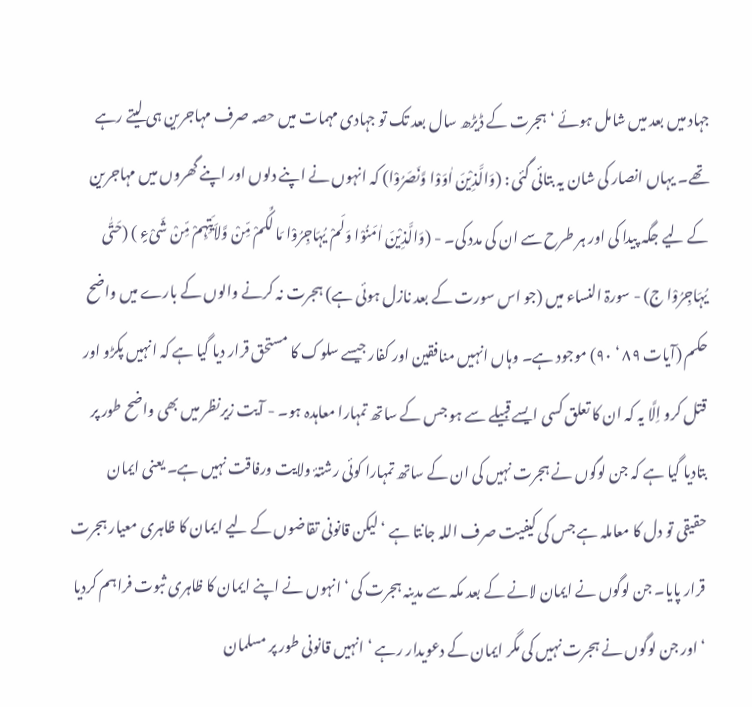جہاد میں بعد میں شامل ہوئے ‘ ہجرت کے ڈیڑھ سال بعد تک تو جہادی مہمات میں حصہ صرف مہاجرین ہی لیتے رہے تھے۔ یہاں انصار کی شان یہ بتائی گئی : (وَالَّذِیْنَ اٰوَوْا وَّنَصَرُوْا) کہ انہوں نے اپنے دلوں اور اپنے گھروں میں مہاجرین کے لیے جگہ پیدا کی اور ہر طرح سے ان کی مدد کی۔ - (وَالَّذِیْنَ اٰمَنُوْا وَلَمْ یُہَاجِرُوْا مَا لَکُمْ مِّنْ وَّلاَیَتِہِمْ مِّنْ شَیْءٍ ) (حَتّٰی یُہَاجِرُوْا ج) - سورۃ النساء میں (جو اس سورت کے بعد نازل ہوئی ہے) ہجرت نہ کرنے والوں کے بارے میں واضح حکم (آیات ٨٩ ‘ ٩٠) موجود ہے۔ وہاں انہیں منافقین اور کفار جیسے سلوک کا مستحق قرار دیا گیا ہے کہ انہیں پکڑو اور قتل کرو اِلَّا یہ کہ ان کا تعلق کسی ایسے قبیلے سے ہو جس کے ساتھ تمہارا معاہدہ ہو۔ - آیت زیرنظر میں بھی واضح طور پر بتادیا گیا ہے کہ جن لوگوں نے ہجرت نہیں کی ان کے ساتھ تمہارا کوئی رشتۂ ولایت ورفاقت نہیں ہے۔ یعنی ایمان حقیقی تو دل کا معاملہ ہے جس کی کیفیت صرف اللہ جانتا ہے ‘ لیکن قانونی تقاضوں کے لیے ایمان کا ظاہری معیار ہجرت قرار پایا۔ جن لوگوں نے ایمان لانے کے بعد مکہ سے مدینہ ہجرت کی ‘ انہوں نے اپنے ایمان کا ظاہری ثبوت فراہم کردیا ‘ اور جن لوگوں نے ہجرت نہیں کی مگر ایمان کے دعویدار رہے ‘ انہیں قانونی طور پر مسلمان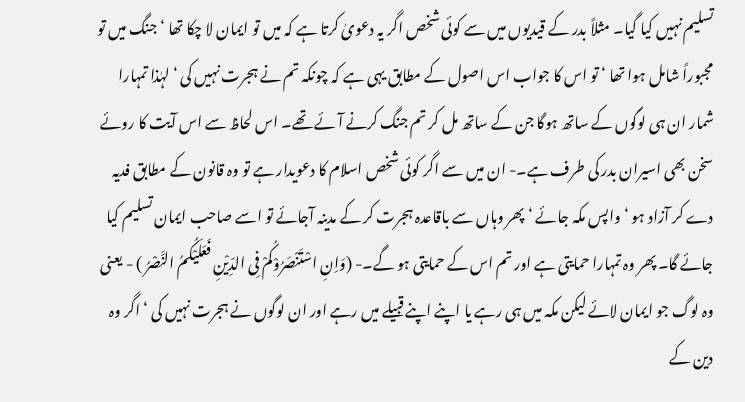تسلیم نہیں کیا گیا۔ مثلاً بدر کے قیدیوں میں سے کوئی شخص اگر یہ دعویٰ کرتا ہے کہ میں تو ایمان لا چکا تھا ‘ جنگ میں تو مجبوراً شامل ہوا تھا ‘ تو اس کا جواب اس اصول کے مطابق یہی ہے کہ چونکہ تم نے ہجرت نہیں کی ‘ لہٰذا تمہارا شمار ان ہی لوگوں کے ساتھ ہوگا جن کے ساتھ مل کر تم جنگ کرنے آئے تھے۔ اس لحاظ سے اس آیت کا روئے سخن بھی اسیران بدر کی طرف ہے۔- ان میں سے اگر کوئی شخص اسلام کا دعویدار ہے تو وہ قانون کے مطابق فدیہ دے کر آزاد ہو ‘ واپس مکہ جائے ‘ پھر وہاں سے باقاعدہ ہجرت کر کے مدینہ آجائے تو اسے صاحب ایمان تسلیم کیا جائے گا۔ پھر وہ تمہارا حمایتی ہے اور تم اس کے حمایتی ہو گے۔- (وَاِنِ اسْتَنْصَرُوْکُمْ فِی الدِّیْنِ فَعَلَیْکُمُ النَّصْرُ ) - یعنی وہ لوگ جو ایمان لائے لیکن مکہ میں ہی رہے یا اپنے اپنے قبیلے میں رہے اور ان لوگوں نے ہجرت نہیں کی ‘ اگر وہ دین کے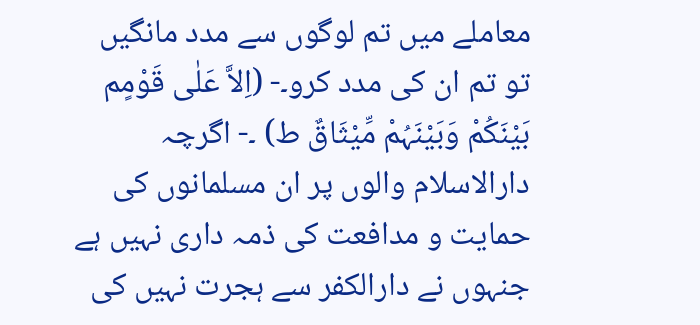معاملے میں تم لوگوں سے مدد مانگیں تو تم ان کی مدد کرو۔- (اِلاَّ عَلٰی قَوْمٍم بَیْنَکُمْ وَبَیْنَہُمْ مِّیْثَاقٌ ط) ۔- اگرچہ دارالاسلام والوں پر ان مسلمانوں کی حمایت و مدافعت کی ذمہ داری نہیں ہے جنہوں نے دارالکفر سے ہجرت نہیں کی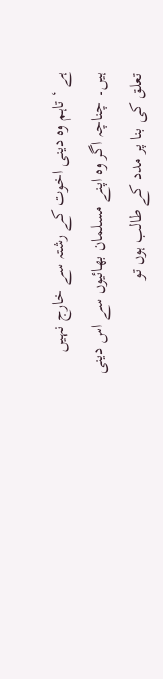ہے ‘ تاہم وہ دینی اخوت کے رشتہ سے خارج نہیں ہیں۔ چناچہ اگر وہ اپنے مسلمان بھائیوں سے اس دینی تعلق کی بنا پر مدد کے طالب ہوں تو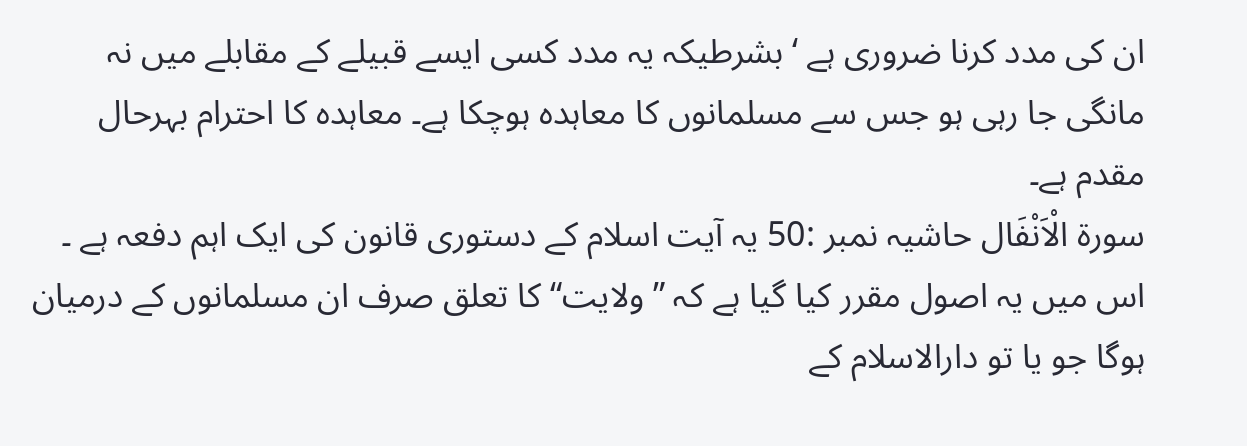ان کی مدد کرنا ضروری ہے ‘ بشرطیکہ یہ مدد کسی ایسے قبیلے کے مقابلے میں نہ مانگی جا رہی ہو جس سے مسلمانوں کا معاہدہ ہوچکا ہے۔ معاہدہ کا احترام بہرحال مقدم ہے۔
سورة الْاَنْفَال حاشیہ نمبر :50 یہ آیت اسلام کے دستوری قانون کی ایک اہم دفعہ ہے ۔ اس میں یہ اصول مقرر کیا گیا ہے کہ ”ولایت“کا تعلق صرف ان مسلمانوں کے درمیان ہوگا جو یا تو دارالاسلام کے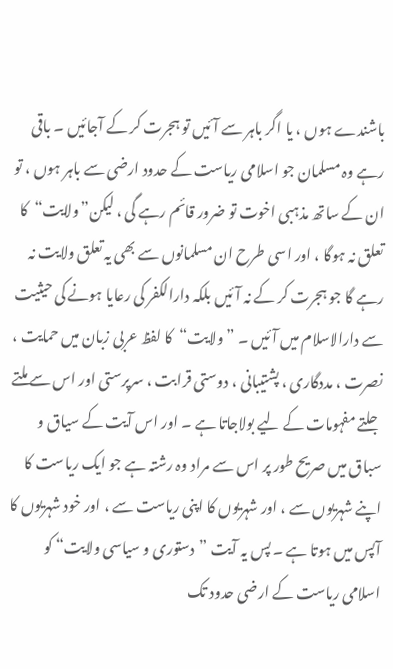باشندے ہوں ، یا اگر باہر سے آئیں تو ہجرت کر کے آجائیں ۔ باقی رہے وہ مسلمان جو اسلامی ریاست کے حدود ارضی سے باہر ہوں ، تو ان کے ساتھ مذہبی اخوت تو ضرور قائم رہے گی ، لیکن”ولایت“کا تعلق نہ ہوگا ، اور اسی طرح ان مسلمانوں سے بھی یہ تعلق ولایت نہ رہے گا جو ہجرت کر کے نہ آئیں بلکہ دارالکفر کی رعایا ہونے کی حیثیت سے دارالاسلام میں آئیں ۔ ” ولایت“کا لفظ عربی زبان میں حمایت ، نصرت ، مددگاری ، پشتیبانی ، دوستی قرابت ، سرپرستی اور اس سے ملتے جلتے مفہومات کے لیے بولاجاتا ہے ۔ اور اس آیت کے سیاق و سباق میں صریح طور پر اس سے مراد وہ رشتہ ہے جو ایک ریاست کا اپنے شہریوں سے ، اور شہریوں کا اپنی ریاست سے ، اور خود شہریوں کا آپس میں ہوتا ہے ۔ پس یہ آیت ”دستوری و سیاسی ولایت“ کو اسلامی ریاست کے ارضی حدود تک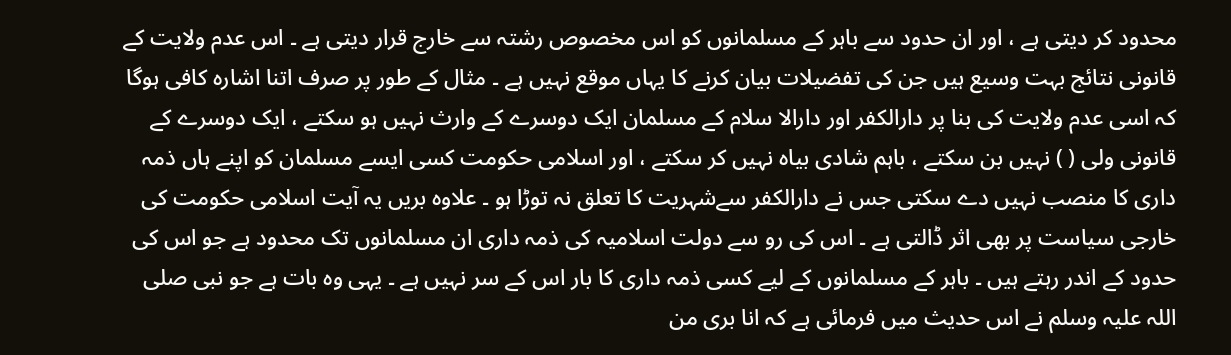محدود کر دیتی ہے ، اور ان حدود سے باہر کے مسلمانوں کو اس مخصوص رشتہ سے خارج قرار دیتی ہے ۔ اس عدم ولایت کے قانونی نتائج بہت وسیع ہیں جن کی تفضیلات بیان کرنے کا یہاں موقع نہیں ہے ۔ مثال کے طور پر صرف اتنا اشارہ کافی ہوگا کہ اسی عدم ولایت کی بنا پر دارالکفر اور دارالا سلام کے مسلمان ایک دوسرے کے وارث نہیں ہو سکتے ، ایک دوسرے کے قانونی ولی ( ) نہیں بن سکتے ، باہم شادی بیاہ نہیں کر سکتے ، اور اسلامی حکومت کسی ایسے مسلمان کو اپنے ہاں ذمہ داری کا منصب نہیں دے سکتی جس نے دارالکفر سےشہریت کا تعلق نہ توڑا ہو ۔ علاوہ بریں یہ آیت اسلامی حکومت کی خارجی سیاست پر بھی اثر ڈالتی ہے ۔ اس کی رو سے دولت اسلامیہ کی ذمہ داری ان مسلمانوں تک محدود ہے جو اس کی حدود کے اندر رہتے ہیں ۔ باہر کے مسلمانوں کے لیے کسی ذمہ داری کا بار اس کے سر نہیں ہے ۔ یہی وہ بات ہے جو نبی صلی اللہ علیہ وسلم نے اس حدیث میں فرمائی ہے کہ انا بری من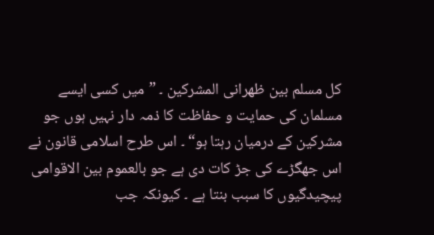کل مسلم بین ظھرانی المشرکین ۔ ”میں کسی ایسے مسلمان کی حمایت و حفاظت کا ذمہ دار نہیں ہوں جو مشرکین کے درمیان رہتا ہو“ ۔ اس طرح اسلامی قانون نے اس جھگڑے کی جڑ کات دی ہے جو بالعموم بین الاقوامی پیچیدگیوں کا سبب بنتا ہے ۔ کیونکہ جب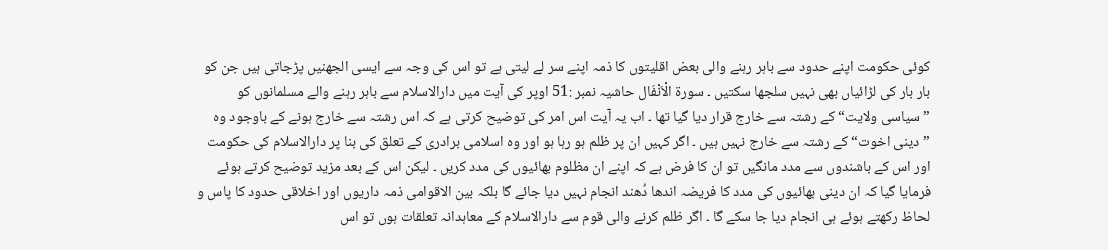کوئی حکومت اپنے حدود سے باہر رہنے والی بعض اقلیتوں کا ذمہ اپنے سر لے لیتی ہے تو اس کی وجہ سے ایسی الجھنیں پڑجاتی ہیں جن کو بار بار کی لڑائیاں بھی نہیں سلجھا سکتیں ۔ سورة الْاَنْفَال حاشیہ نمبر :51 اوپر کی آیت میں دارالاسلام سے باہر رہنے والے مسلمانوں کو ”سیاسی ولایت“ کے رشتہ سے خارج قرار دیا گیا تھا ۔ اب یہ آیت اس امر کی توضیح کرتی ہے کہ اس رشتہ سے خارج ہونے کے باوجود وہ ”دینی اخوت“ کے رشتہ سے خارج نہیں ہیں ۔ اگر کہیں ان پر ظلم ہو رہا ہو اور وہ اسلامی برادری کے تعلق کی بنا پر دارالاسلام کی حکومت اور اس کے باشندوں سے مدد مانگیں تو ان کا فرض ہے کہ اپنے ان مظلوم بھائیوں کی مدد کریں ۔ لیکن اس کے بعد مزید توضیح کرتے ہوئے فرمایا گیا کہ ان دینی بھائیوں کی مدد کا فریضہ اندھا دُھند انجام نہیں دیا جائے گا بلکہ بین الاقوامی ذمہ داریوں اور اخلاقی حدود کا پاس و لحاظ رکھتے ہوئے ہی انجام دیا جا سکے گا ۔ اگر ظلم کرنے والی قوم سے دارالاسلام کے معاہدانہ تعلقات ہوں تو اس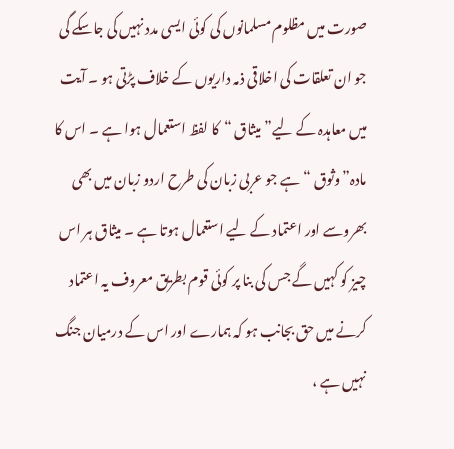صورت میں مظلوم مسلمانوں کی کوئی ایسی مدد نہیں کی جاسکے گی جو ان تعلقات کی اخلاقی ذمہ داریوں کے خلاف پڑتی ہو ۔ آیت میں معاہدہ کے لیے”میثاق “کا لفظ استعمال ہوا ہے ۔ اس کا مادہ”وثوق “ ہے جو عربی زبان کی طرح اردو زبان میں بھی بھروسے اور اعتماد کے لیے استعمال ہوتا ہے ۔ میثاق ہر اس چیز کو کہیں گے جس کی بنا پر کوئی قوم بطریق معروف یہ اعتماد کرنے میں حق بجانب ہو کہ ہمارے اور اس کے درمیان جنگ نہیں ہے ،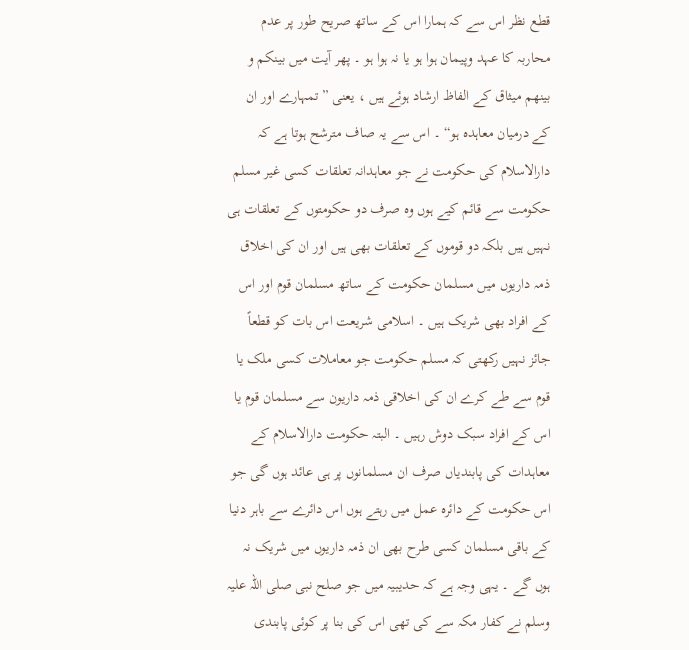قطع نظر اس سے کہ ہمارا اس کے ساتھ صریح طور پر عدم محاربہ کا عہد وپیمان ہوا ہو یا نہ ہوا ہو ۔ پھر آیت میں بینکم و بینھم میثاق کے الفاظ ارشاد ہوئے ہیں ، یعنی ”تمہارے اور ان کے درمیان معاہدہ ہو“ ۔ اس سے یہ صاف مترشح ہوتا ہے کہ دارالاسلام کی حکومت نے جو معاہدانہ تعلقات کسی غیر مسلم حکومت سے قائم کیے ہوں وہ صرف دو حکومتوں کے تعلقات ہی نہیں ہیں بلکہ دو قوموں کے تعلقات بھی ہیں اور ان کی اخلاق ذمہ داریوں میں مسلمان حکومت کے ساتھ مسلمان قوم اور اس کے افراد بھی شریک ہیں ۔ اسلامی شریعت اس بات کو قطعاً جائز نہیں رکھتی کہ مسلم حکومت جو معاملات کسی ملک یا قوم سے طے کرے ان کی اخلاقی ذمہ داریون سے مسلمان قوم یا اس کے افراد سبک دوش رہیں ۔ البتہ حکومت دارالاسلام کے معاہدات کی پابندیاں صرف ان مسلمانوں پر ہی عائد ہوں گی جو اس حکومت کے دائرہ عمل میں رہتے ہوں اس دائرے سے باہر دنیا کے باقی مسلمان کسی طرح بھی ان ذمہ داریوں میں شریک نہ ہوں گے ۔ یہی وجہ ہے کہ حدیبیہ میں جو صلح نبی صلی اللہ علیہ وسلم نے کفار مکہ سے کی تھی اس کی بنا پر کوئی پابندی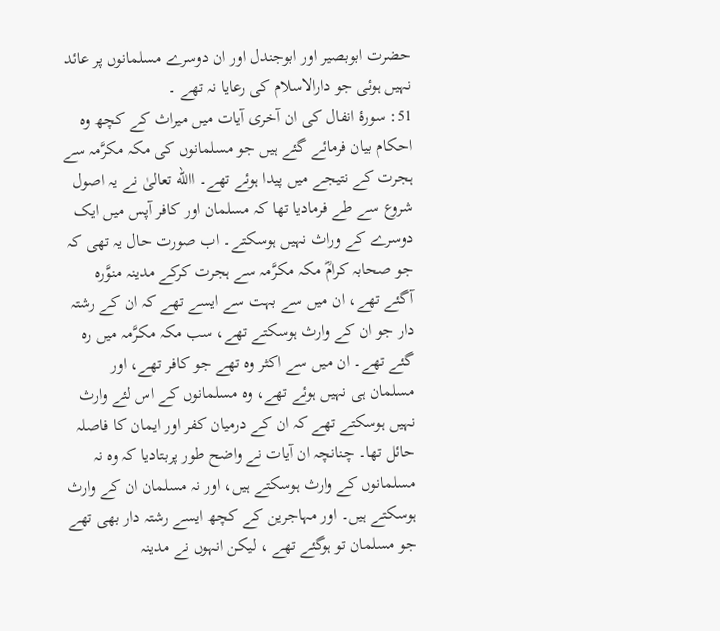حضرت ابوبصیر اور ابوجندل اور ان دوسرے مسلمانوں پر عائد نہیں ہوئی جو دارالاسلام کی رعایا نہ تھے ۔
51: سورۂ انفال کی ان آخری آیات میں میراث کے کچھ وہ احکام بیان فرمائے گئے ہیں جو مسلمانوں کی مکہ مکرَّمہ سے ہجرت کے نتیجے میں پیدا ہوئے تھے۔ االله تعالیٰ نے یہ اصول شروع سے طے فرمادیا تھا کہ مسلمان اور کافر آپس میں ایک دوسرے کے وراث نہیں ہوسکتے۔ اب صورت حال یہ تھی کہ جو صحابہ کرامؓ مکہ مکرَّمہ سے ہجرت کرکے مدینہ منوَّرہ آگئے تھے، ان میں سے بہت سے ایسے تھے کہ ان کے رشتہ دار جو ان کے وارث ہوسکتے تھے، سب مکہ مکرَّمہ میں رہ گئے تھے۔ ان میں سے اکثر وہ تھے جو کافر تھے، اور مسلمان ہی نہیں ہوئے تھے، وہ مسلمانوں کے اس لئے وارث نہیں ہوسکتے تھے کہ ان کے درمیان کفر اور ایمان کا فاصلہ حائل تھا۔ چنانچہ ان آیات نے واضح طور پربتادیا کہ وہ نہ مسلمانوں کے وارث ہوسکتے ہیں، اور نہ مسلمان ان کے وارث ہوسکتے ہیں۔ اور مہاجرین کے کچھ ایسے رشتہ دار بھی تھے جو مسلمان تو ہوگئے تھے ، لیکن انہوں نے مدینہ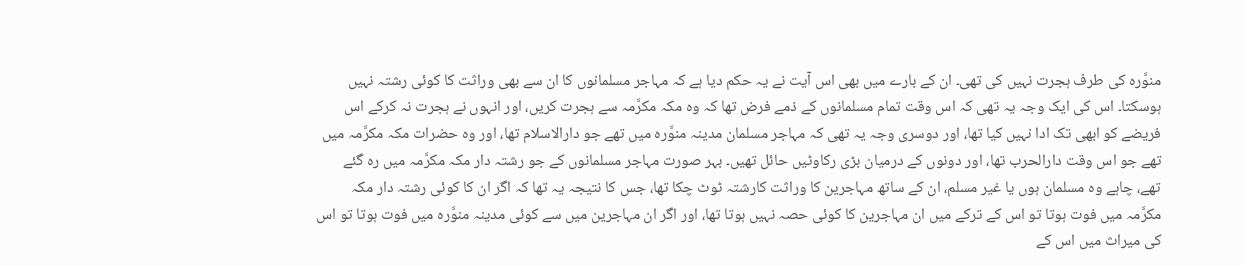منوَّرہ کی طرف ہجرت نہیں کی تھی۔ ان کے بارے میں بھی اس آیت نے یہ حکم دیا ہے کہ مہاجر مسلمانوں کا ان سے بھی وراثت کا کوئی رشتہ نہیں ہوسکتا۔ اس کی ایک وجہ یہ تھی کہ اس وقت تمام مسلمانوں کے ذمے فرض تھا کہ وہ مکہ مکرَّمہ سے ہجرت کریں، اور انہوں نے ہجرت نہ کرکے اس فریضے کو ابھی تک ادا نہیں کیا تھا، اور دوسری وجہ یہ تھی کہ مہاجر مسلمان مدینہ منوَّرہ میں تھے جو دارالاسلام تھا، اور وہ حضرات مکہ مکرَّمہ میں تھے جو اس وقت دارالحرب تھا، اور دونوں کے درمیان بڑی رکاوٹیں حائل تھیں۔ بہر صورت مہاجر مسلمانوں کے جو رشتہ دار مکہ مکرَّمہ میں رہ گئے تھے، چاہے وہ مسلمان ہوں یا غیر مسلم، ان کے ساتھ مہاجرین کا وراثت کارشتہ ٹوٹ چکا تھا، جس کا نتیجہ یہ تھا کہ اگر ان کا کوئی رشتہ دار مکہ مکرَّمہ میں فوت ہوتا تو اس کے ترکے میں ان مہاجرین کا کوئی حصہ نہیں ہوتا تھا، اور اگر ان مہاجرین میں سے کوئی مدینہ منوَّرہ میں فوت ہوتا تو اس کی میراث میں اس کے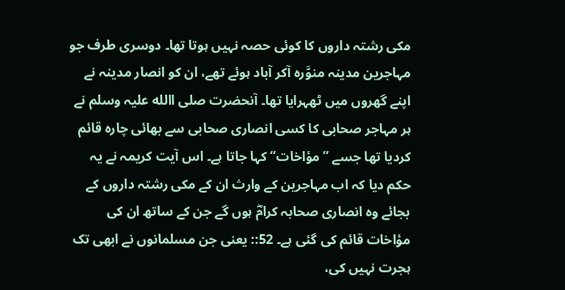مکی رشتہ داروں کا کوئی حصہ نہیں ہوتا تھا۔ دوسری طرف جو مہاجرین مدینہ منوَّرہ آکر آباد ہوئے تھے، ان کو انصار مدینہ نے اپنے گھروں میں ٹھہرایا تھا۔ آنحضرت صلی االله علیہ وسلم نے ہر مہاجر صحابی کا کسی انصاری صحابی سے بھائی چارہ قائم کردیا تھا جسے ’’مؤاخات‘‘ کہا جاتا ہے۔ اس آیت کریمہ نے یہ حکم دیا کہ اب مہاجرین کے وارث ان کے مکی رشتہ داروں کے بجائے وہ انصاری صحابہ کرامؓ ہوں گے جن کے ساتھ ان کی مؤاخات قائم کی گئی ہے۔ 52:: یعنی جن مسلمانوں نے ابھی تک ہجرت نہیں کی،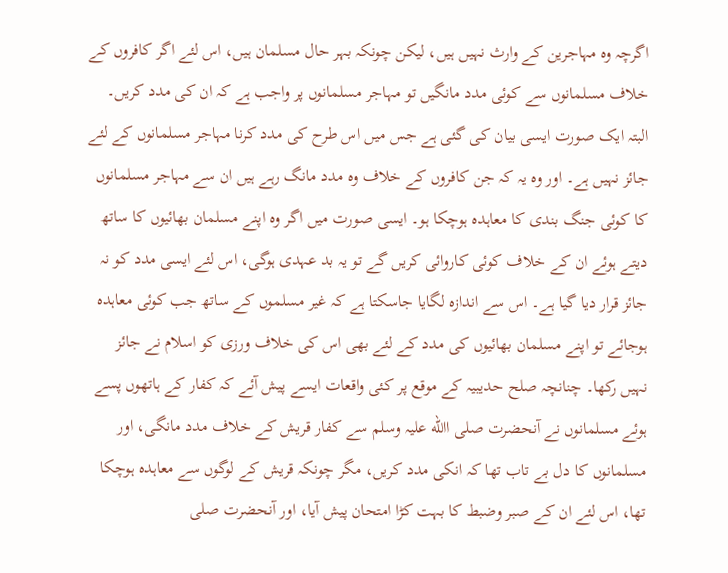اگرچہ وہ مہاجرین کے وارث نہیں ہیں، لیکن چونکہ بہر حال مسلمان ہیں، اس لئے اگر کافروں کے خلاف مسلمانوں سے کوئی مدد مانگیں تو مہاجر مسلمانوں پر واجب ہے کہ ان کی مدد کریں۔ البتہ ایک صورت ایسی بیان کی گئی ہے جس میں اس طرح کی مدد کرنا مہاجر مسلمانوں کے لئے جائز نہیں ہے۔ اور وہ یہ کہ جن کافروں کے خلاف وہ مدد مانگ رہے ہیں ان سے مہاجر مسلمانوں کا کوئی جنگ بندی کا معاہدہ ہوچکا ہو۔ ایسی صورت میں اگر وہ اپنے مسلمان بھائیوں کا ساتھ دیتے ہوئے ان کے خلاف کوئی کاروائی کریں گے تو یہ بد عہدی ہوگی، اس لئے ایسی مدد کو نہ جائز قرار دیا گیا ہے۔ اس سے اندازہ لگایا جاسکتا ہے کہ غیر مسلموں کے ساتھ جب کوئی معاہدہ ہوجائے تو اپنے مسلمان بھائیوں کی مدد کے لئے بھی اس کی خلاف ورزی کو اسلام نے جائز نہیں رکھا۔ چنانچہ صلح حدیبیہ کے موقع پر کئی واقعات ایسے پیش آئے کہ کفار کے ہاتھوں پسے ہوئے مسلمانوں نے آنحضرت صلی االله علیہ وسلم سے کفار قریش کے خلاف مدد مانگی، اور مسلمانوں کا دل بے تاب تھا کہ انکی مدد کریں، مگر چونکہ قریش کے لوگوں سے معاہدہ ہوچکا تھا، اس لئے ان کے صبر وضبط کا بہت کڑا امتحان پیش آیا، اور آنحضرت صلی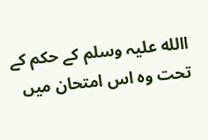االله علیہ وسلم کے حکم کے تحت وہ اس امتحان میں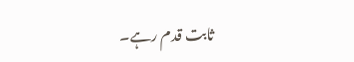ثابت قدم رہے۔